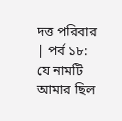দত্ত পরিবার | পর্ব ১৮: যে নামটি আমার ছিল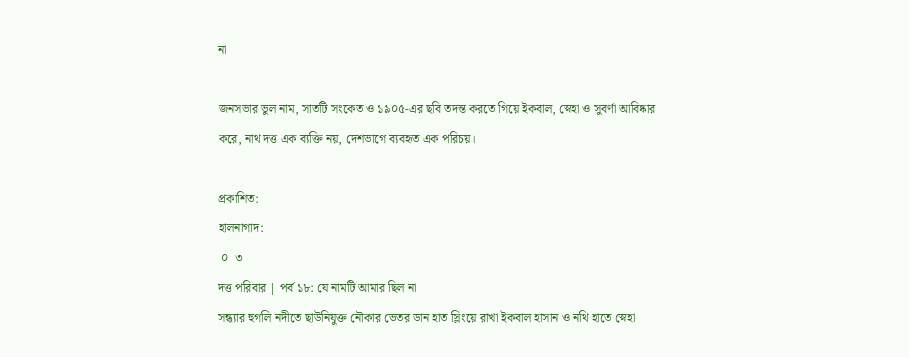না

জনসভার ভুল নাম, সাতটি সংকেত ও ১৯০৫-এর ছবি তদন্ত করতে গিয়ে ইকবাল, স্নেহা ও সুবর্ণা আবিষ্কার করে, নাথ দত্ত এক ব্যক্তি নয়, দেশভাগে ব্যবহৃত এক পরিচয়।

প্রকাশিত:
হালনাগাদ:
 ০  ৩
দত্ত পরিবার | পর্ব ১৮: যে নামটি আমার ছিল না
সন্ধ্যার হুগলি নদীতে ছাউনিযুক্ত নৌকার ভেতর ডান হাত স্লিংয়ে রাখা ইকবাল হাসান ও নথি হাতে স্নেহা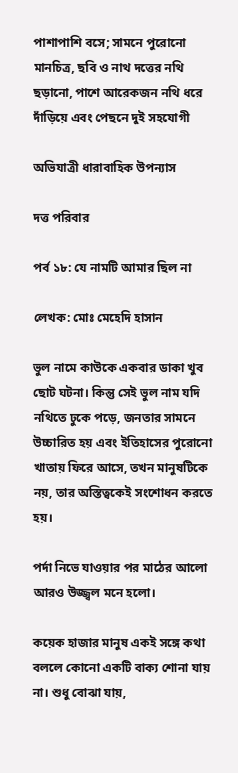পাশাপাশি বসে; সামনে পুরোনো মানচিত্র, ছবি ও নাথ দত্তের নথি ছড়ানো, পাশে আরেকজন নথি ধরে দাঁড়িয়ে এবং পেছনে দুই সহযোগী

অভিযাত্রী ধারাবাহিক উপন্যাস

দত্ত পরিবার

পর্ব ১৮: যে নামটি আমার ছিল না

লেখক: মোঃ মেহেদি হাসান

ভুল নামে কাউকে একবার ডাকা খুব ছোট ঘটনা। কিন্তু সেই ভুল নাম যদি নথিতে ঢুকে পড়ে, জনতার সামনে উচ্চারিত হয় এবং ইতিহাসের পুরোনো খাতায় ফিরে আসে, তখন মানুষটিকে নয়, তার অস্তিত্বকেই সংশোধন করতে হয়।

পর্দা নিভে যাওয়ার পর মাঠের আলো আরও উজ্জ্বল মনে হলো।

কয়েক হাজার মানুষ একই সঙ্গে কথা বললে কোনো একটি বাক্য শোনা যায় না। শুধু বোঝা যায়,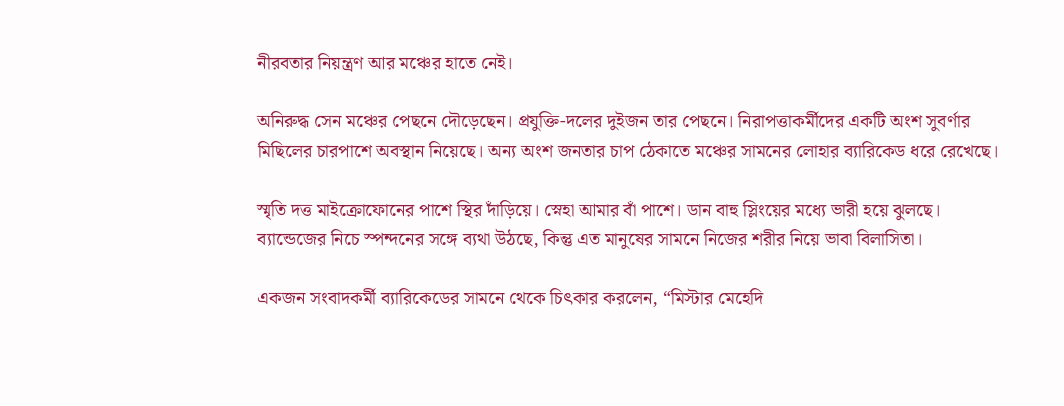নীরবতার নিয়ন্ত্রণ আর মঞ্চের হাতে নেই।

অনিরুদ্ধ সেন মঞ্চের পেছনে দৌড়েছেন। প্রযুক্তি-দলের দুইজন তার পেছনে। নিরাপত্তাকর্মীদের একটি অংশ সুবর্ণার মিছিলের চারপাশে অবস্থান নিয়েছে। অন্য অংশ জনতার চাপ ঠেকাতে মঞ্চের সামনের লোহার ব্যারিকেড ধরে রেখেছে।

স্মৃতি দত্ত মাইক্রোফোনের পাশে স্থির দাঁড়িয়ে। স্নেহা আমার বাঁ পাশে। ডান বাহু স্লিংয়ের মধ্যে ভারী হয়ে ঝুলছে। ব্যান্ডেজের নিচে স্পন্দনের সঙ্গে ব্যথা উঠছে, কিন্তু এত মানুষের সামনে নিজের শরীর নিয়ে ভাবা বিলাসিতা।

একজন সংবাদকর্মী ব্যারিকেডের সামনে থেকে চিৎকার করলেন, “মিস্টার মেহেদি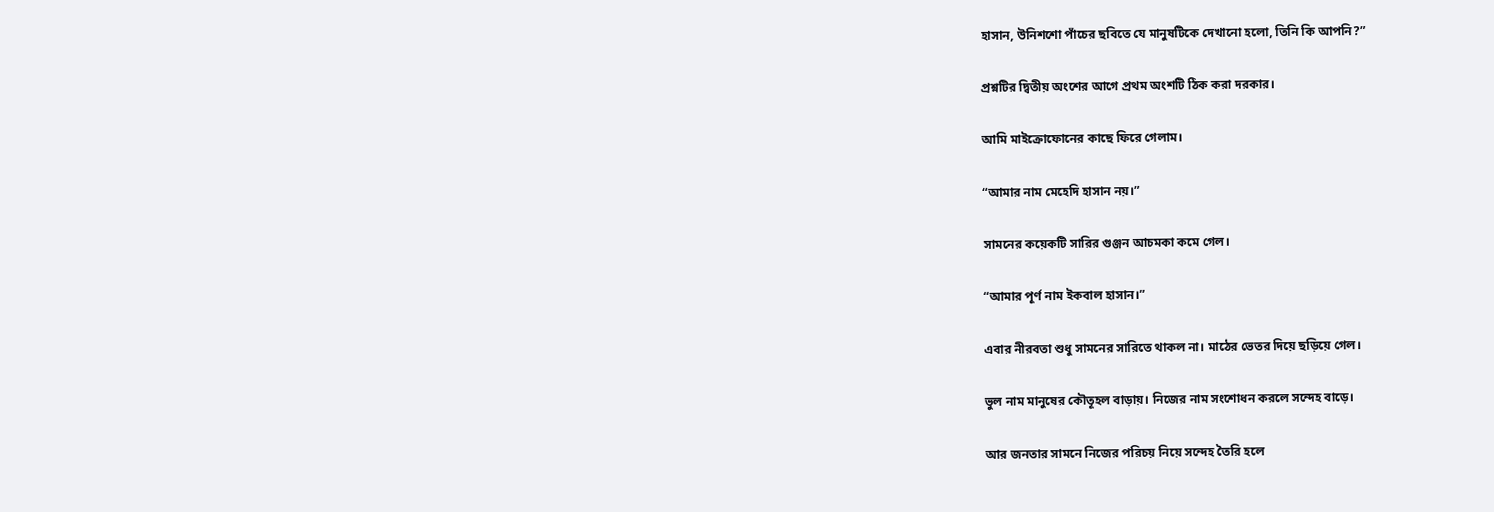হাসান, উনিশশো পাঁচের ছবিতে যে মানুষটিকে দেখানো হলো, তিনি কি আপনি?”

প্রশ্নটির দ্বিতীয় অংশের আগে প্রথম অংশটি ঠিক করা দরকার।

আমি মাইক্রোফোনের কাছে ফিরে গেলাম।

“আমার নাম মেহেদি হাসান নয়।”

সামনের কয়েকটি সারির গুঞ্জন আচমকা কমে গেল।

“আমার পূর্ণ নাম ইকবাল হাসান।”

এবার নীরবতা শুধু সামনের সারিতে থাকল না। মাঠের ভেতর দিয়ে ছড়িয়ে গেল।

ভুল নাম মানুষের কৌতূহল বাড়ায়। নিজের নাম সংশোধন করলে সন্দেহ বাড়ে।

আর জনতার সামনে নিজের পরিচয় নিয়ে সন্দেহ তৈরি হলে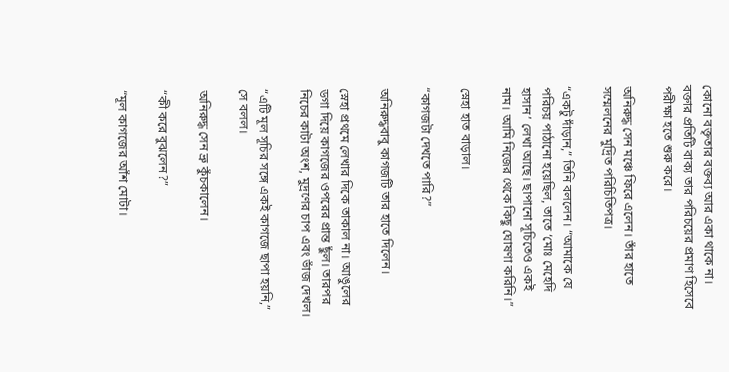কোনো বক্তৃতার বক্তব্য আর একা থাকে না। বক্তার প্রতিটি বাক্য তার পরিচয়ের প্রমাণ হিসেবে পরীক্ষা হতে শুরু করে।

অনিরুদ্ধ সেন মঞ্চে ফিরে এলেন। তাঁর হাতে সম্মেলনের মুদ্রিত পরিচিতিপত্র।

“একটু দাঁড়ান,” তিনি বললেন। “আমাকে যে পরিচয় পাঠানো হয়েছিল, তাতে ‘মোঃ মেহেদি হাসান’ লেখা আছে। ছাপানো সূচিতেও একই নাম। আমি নিজের থেকে কিছু ঘোষণা করিনি।”

স্নেহা হাত বাড়াল।

“কাগজটা দেখতে পারি?”

অনিরুদ্ধবাবু কাগজটি তার হাতে দিলেন।

স্নেহা প্রথমে লেখার দিকে তাকাল না। আঙুলের ডগা দিয়ে কাগজের ওপরের প্রান্ত ছুঁল। তারপর নিচের কাটা অংশ, মুদ্রণের চাপ এবং ভাঁজ দেখল।

“এটি মূল সূচির সঙ্গে একই কাগজে ছাপা হয়নি,” সে বলল।

অনিরুদ্ধ সেন ভ্রু কুঁচকালেন।

“কী করে বুঝলেন?”

“মূল কাগজের আঁশ মোটা।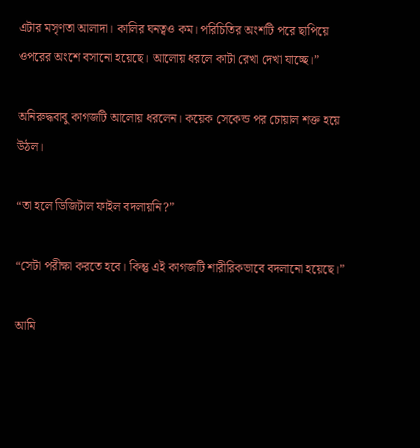এটার মসৃণতা আলাদা। কালির ঘনত্বও কম। পরিচিতির অংশটি পরে ছাপিয়ে ওপরের অংশে বসানো হয়েছে। আলোয় ধরলে কাটা রেখা দেখা যাচ্ছে।”

অনিরুদ্ধবাবু কাগজটি আলোয় ধরলেন। কয়েক সেকেন্ড পর চোয়াল শক্ত হয়ে উঠল।

“তা হলে ডিজিটাল ফাইল বদলায়নি?”

“সেটা পরীক্ষা করতে হবে। কিন্তু এই কাগজটি শারীরিকভাবে বদলানো হয়েছে।”

আমি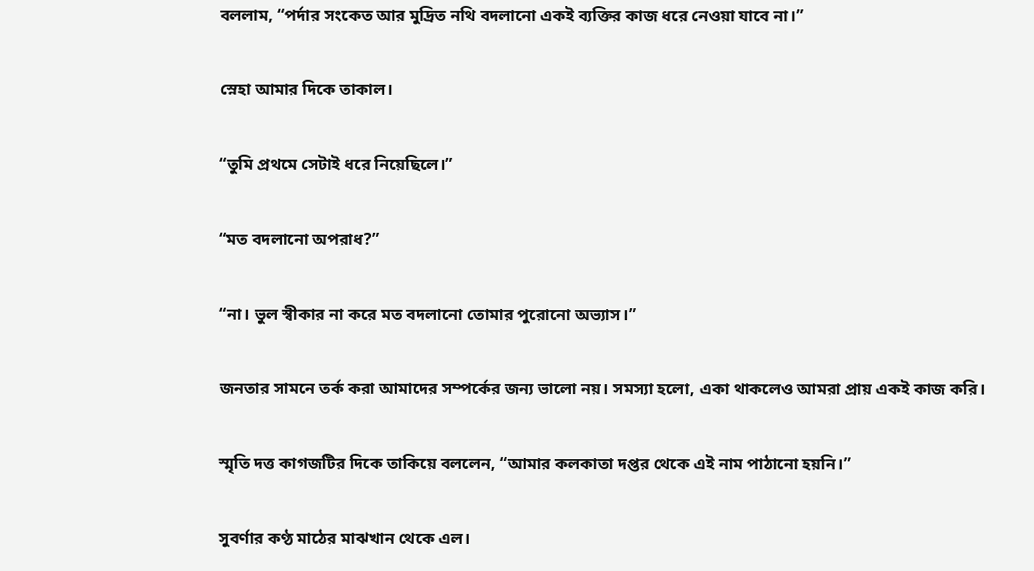বললাম, “পর্দার সংকেত আর মুদ্রিত নথি বদলানো একই ব্যক্তির কাজ ধরে নেওয়া যাবে না।”

স্নেহা আমার দিকে তাকাল।

“তুমি প্রথমে সেটাই ধরে নিয়েছিলে।”

“মত বদলানো অপরাধ?”

“না। ভুল স্বীকার না করে মত বদলানো তোমার পুরোনো অভ্যাস।”

জনতার সামনে তর্ক করা আমাদের সম্পর্কের জন্য ভালো নয়। সমস্যা হলো, একা থাকলেও আমরা প্রায় একই কাজ করি।

স্মৃতি দত্ত কাগজটির দিকে তাকিয়ে বললেন, “আমার কলকাতা দপ্তর থেকে এই নাম পাঠানো হয়নি।”

সুবর্ণার কণ্ঠ মাঠের মাঝখান থেকে এল।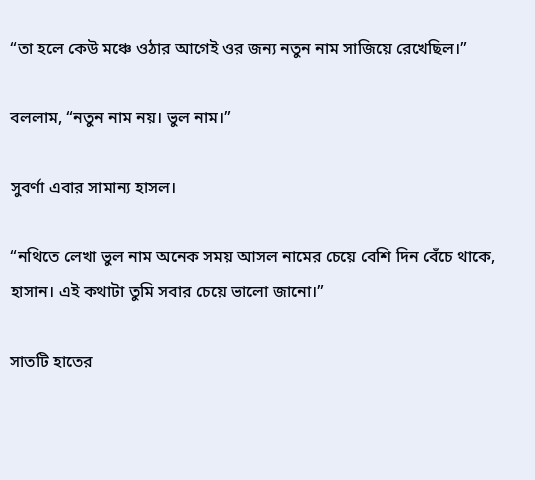“তা হলে কেউ মঞ্চে ওঠার আগেই ওর জন্য নতুন নাম সাজিয়ে রেখেছিল।”

বললাম, “নতুন নাম নয়। ভুল নাম।”

সুবর্ণা এবার সামান্য হাসল।

“নথিতে লেখা ভুল নাম অনেক সময় আসল নামের চেয়ে বেশি দিন বেঁচে থাকে, হাসান। এই কথাটা তুমি সবার চেয়ে ভালো জানো।”

সাতটি হাতের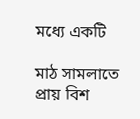মধ্যে একটি

মাঠ সামলাতে প্রায় বিশ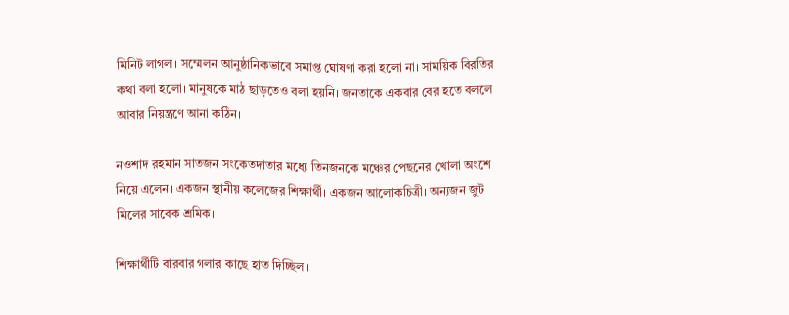মিনিট লাগল। সম্মেলন আনুষ্ঠানিকভাবে সমাপ্ত ঘোষণা করা হলো না। সাময়িক বিরতির কথা বলা হলো। মানুষকে মাঠ ছাড়তেও বলা হয়নি। জনতাকে একবার বের হতে বললে আবার নিয়ন্ত্রণে আনা কঠিন।

নওশাদ রহমান সাতজন সংকেতদাতার মধ্যে তিনজনকে মঞ্চের পেছনের খোলা অংশে নিয়ে এলেন। একজন স্থানীয় কলেজের শিক্ষার্থী। একজন আলোকচিত্রী। অন্যজন জুট মিলের সাবেক শ্রমিক।

শিক্ষার্থীটি বারবার গলার কাছে হাত দিচ্ছিল।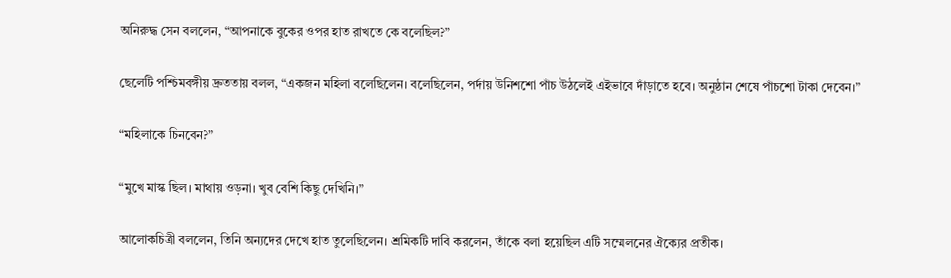অনিরুদ্ধ সেন বললেন, “আপনাকে বুকের ওপর হাত রাখতে কে বলেছিল?”

ছেলেটি পশ্চিমবঙ্গীয় দ্রুততায় বলল, “একজন মহিলা বলেছিলেন। বলেছিলেন, পর্দায় উনিশশো পাঁচ উঠলেই এইভাবে দাঁড়াতে হবে। অনুষ্ঠান শেষে পাঁচশো টাকা দেবেন।”

“মহিলাকে চিনবেন?”

“মুখে মাস্ক ছিল। মাথায় ওড়না। খুব বেশি কিছু দেখিনি।”

আলোকচিত্রী বললেন, তিনি অন্যদের দেখে হাত তুলেছিলেন। শ্রমিকটি দাবি করলেন, তাঁকে বলা হয়েছিল এটি সম্মেলনের ঐক্যের প্রতীক।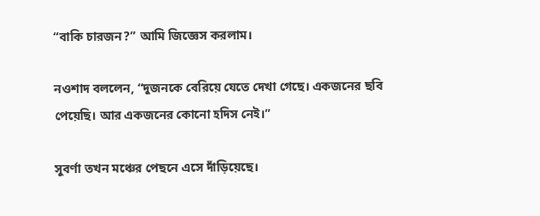“বাকি চারজন?” আমি জিজ্ঞেস করলাম।

নওশাদ বললেন, “দুজনকে বেরিয়ে যেতে দেখা গেছে। একজনের ছবি পেয়েছি। আর একজনের কোনো হদিস নেই।”

সুবর্ণা তখন মঞ্চের পেছনে এসে দাঁড়িয়েছে।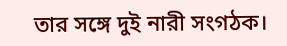তার সঙ্গে দুই নারী সংগঠক।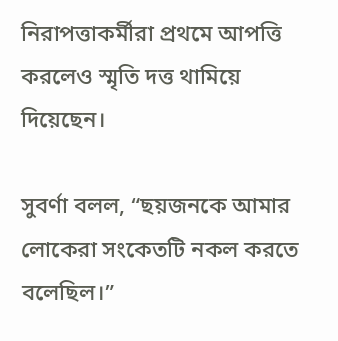নিরাপত্তাকর্মীরা প্রথমে আপত্তি করলেও স্মৃতি দত্ত থামিয়ে দিয়েছেন।

সুবর্ণা বলল, “ছয়জনকে আমার লোকেরা সংকেতটি নকল করতে বলেছিল।”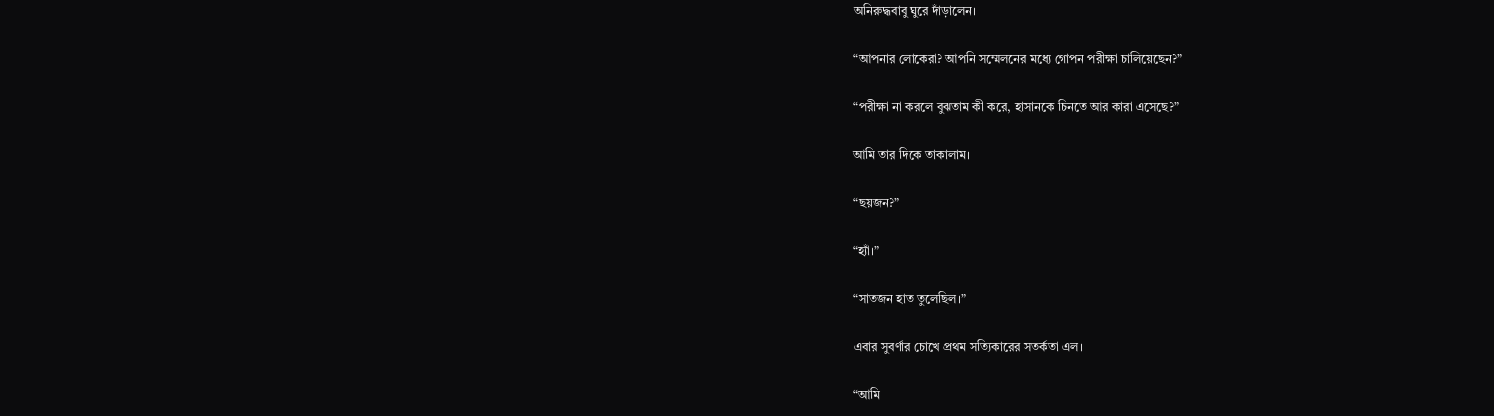অনিরুদ্ধবাবু ঘুরে দাঁড়ালেন।

“আপনার লোকেরা? আপনি সম্মেলনের মধ্যে গোপন পরীক্ষা চালিয়েছেন?”

“পরীক্ষা না করলে বুঝতাম কী করে, হাসানকে চিনতে আর কারা এসেছে?”

আমি তার দিকে তাকালাম।

“ছয়জন?”

“হ্যাঁ।”

“সাতজন হাত তুলেছিল।”

এবার সুবর্ণার চোখে প্রথম সত্যিকারের সতর্কতা এল।

“আমি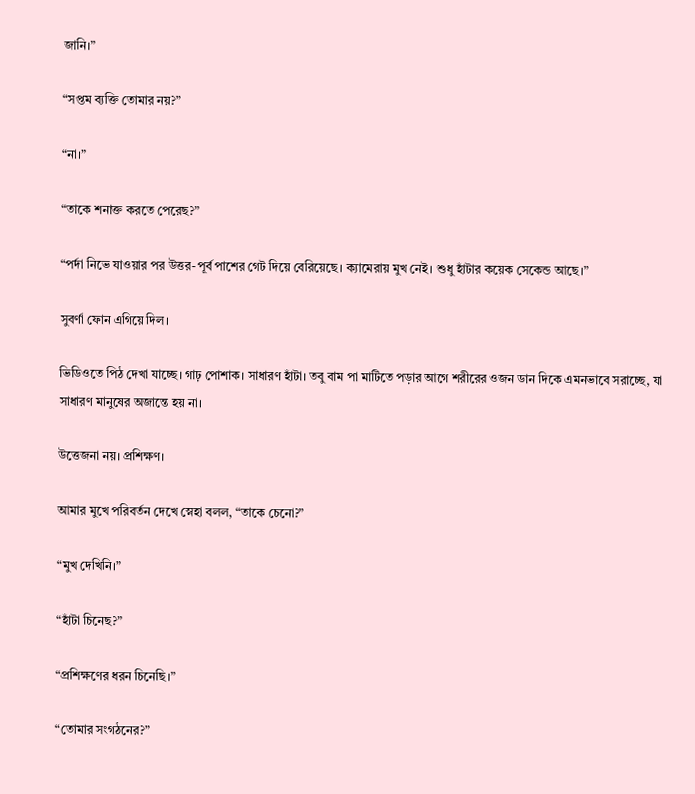জানি।”

“সপ্তম ব্যক্তি তোমার নয়?”

“না।”

“তাকে শনাক্ত করতে পেরেছ?”

“পর্দা নিভে যাওয়ার পর উত্তর-পূর্ব পাশের গেট দিয়ে বেরিয়েছে। ক্যামেরায় মুখ নেই। শুধু হাঁটার কয়েক সেকেন্ড আছে।”

সুবর্ণা ফোন এগিয়ে দিল।

ভিডিওতে পিঠ দেখা যাচ্ছে। গাঢ় পোশাক। সাধারণ হাঁটা। তবু বাম পা মাটিতে পড়ার আগে শরীরের ওজন ডান দিকে এমনভাবে সরাচ্ছে, যা সাধারণ মানুষের অজান্তে হয় না।

উত্তেজনা নয়। প্রশিক্ষণ।

আমার মুখে পরিবর্তন দেখে স্নেহা বলল, “তাকে চেনো?”

“মুখ দেখিনি।”

“হাঁটা চিনেছ?”

“প্রশিক্ষণের ধরন চিনেছি।”

“তোমার সংগঠনের?”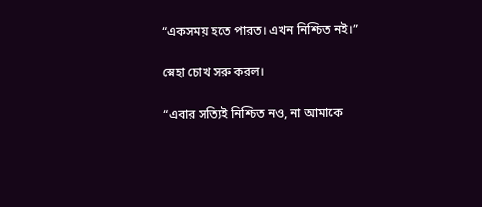“একসময় হতে পারত। এখন নিশ্চিত নই।”

স্নেহা চোখ সরু করল।

“এবার সত্যিই নিশ্চিত নও, না আমাকে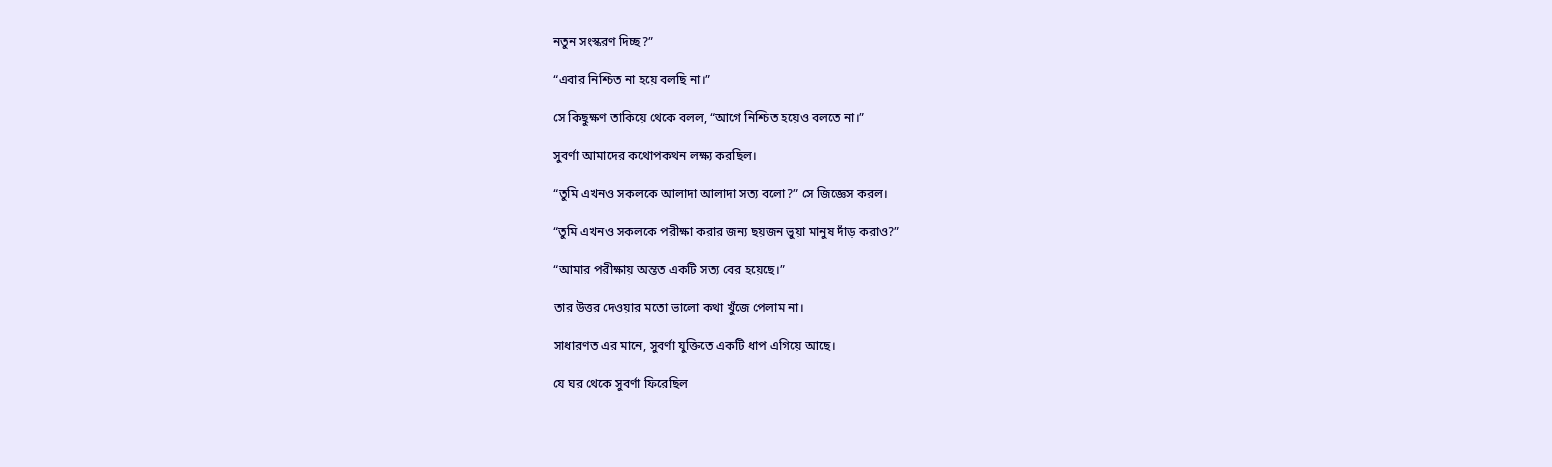নতুন সংস্করণ দিচ্ছ?”

“এবার নিশ্চিত না হয়ে বলছি না।”

সে কিছুক্ষণ তাকিয়ে থেকে বলল, “আগে নিশ্চিত হয়েও বলতে না।”

সুবর্ণা আমাদের কথোপকথন লক্ষ্য করছিল।

“তুমি এখনও সকলকে আলাদা আলাদা সত্য বলো?” সে জিজ্ঞেস করল।

“তুমি এখনও সকলকে পরীক্ষা করার জন্য ছয়জন ভুয়া মানুষ দাঁড় করাও?”

“আমার পরীক্ষায় অন্তত একটি সত্য বের হয়েছে।”

তার উত্তর দেওয়ার মতো ভালো কথা খুঁজে পেলাম না।

সাধারণত এর মানে, সুবর্ণা যুক্তিতে একটি ধাপ এগিয়ে আছে।

যে ঘর থেকে সুবর্ণা ফিরেছিল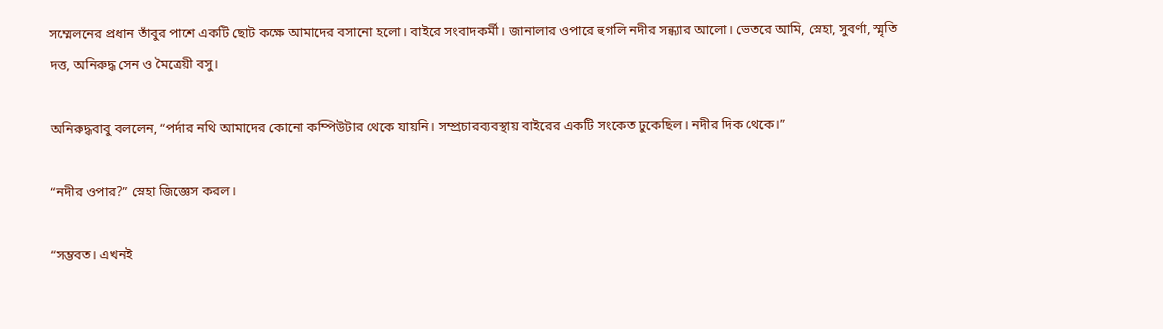সম্মেলনের প্রধান তাঁবুর পাশে একটি ছোট কক্ষে আমাদের বসানো হলো। বাইরে সংবাদকর্মী। জানালার ওপারে হুগলি নদীর সন্ধ্যার আলো। ভেতরে আমি, স্নেহা, সুবর্ণা, স্মৃতি দত্ত, অনিরুদ্ধ সেন ও মৈত্রেয়ী বসু।

অনিরুদ্ধবাবু বললেন, “পর্দার নথি আমাদের কোনো কম্পিউটার থেকে যায়নি। সম্প্রচারব্যবস্থায় বাইরের একটি সংকেত ঢুকেছিল। নদীর দিক থেকে।”

“নদীর ওপার?” স্নেহা জিজ্ঞেস করল।

“সম্ভবত। এখনই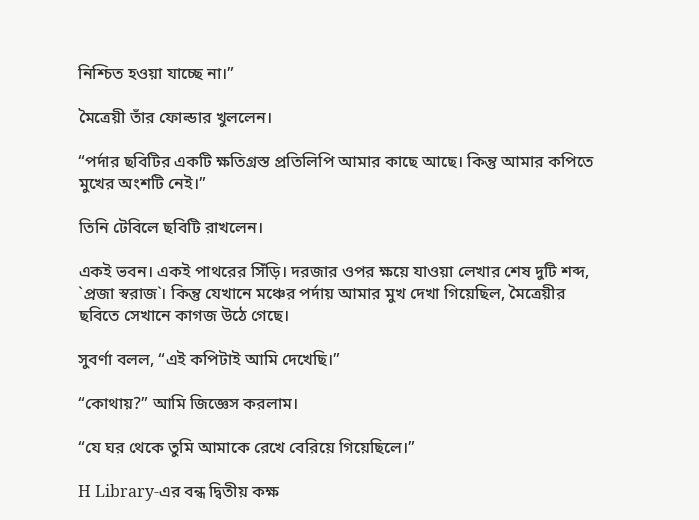নিশ্চিত হওয়া যাচ্ছে না।”

মৈত্রেয়ী তাঁর ফোল্ডার খুললেন।

“পর্দার ছবিটির একটি ক্ষতিগ্রস্ত প্রতিলিপি আমার কাছে আছে। কিন্তু আমার কপিতে মুখের অংশটি নেই।”

তিনি টেবিলে ছবিটি রাখলেন।

একই ভবন। একই পাথরের সিঁড়ি। দরজার ওপর ক্ষয়ে যাওয়া লেখার শেষ দুটি শব্দ, `প্রজা স্বরাজ`। কিন্তু যেখানে মঞ্চের পর্দায় আমার মুখ দেখা গিয়েছিল, মৈত্রেয়ীর ছবিতে সেখানে কাগজ উঠে গেছে।

সুবর্ণা বলল, “এই কপিটাই আমি দেখেছি।”

“কোথায়?” আমি জিজ্ঞেস করলাম।

“যে ঘর থেকে তুমি আমাকে রেখে বেরিয়ে গিয়েছিলে।”

H Library-এর বন্ধ দ্বিতীয় কক্ষ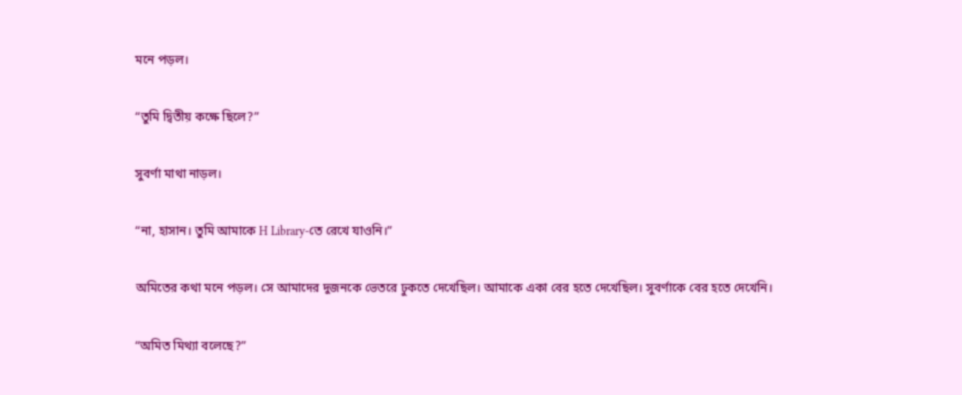মনে পড়ল।

“তুমি দ্বিতীয় কক্ষে ছিলে?”

সুবর্ণা মাথা নাড়ল।

“না, হাসান। তুমি আমাকে H Library-তে রেখে যাওনি।”

অমিতের কথা মনে পড়ল। সে আমাদের দুজনকে ভেতরে ঢুকতে দেখেছিল। আমাকে একা বের হতে দেখেছিল। সুবর্ণাকে বের হতে দেখেনি।

“অমিত মিথ্যা বলেছে?”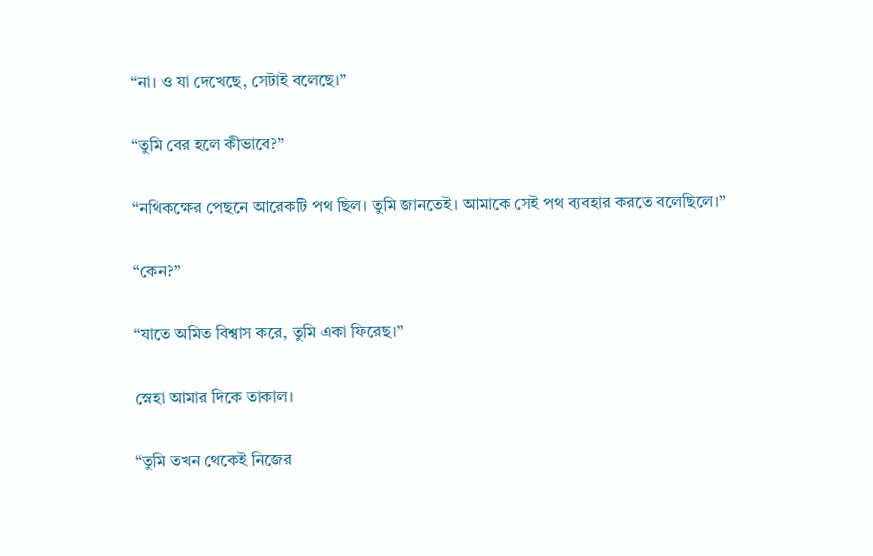“না। ও যা দেখেছে, সেটাই বলেছে।”

“তুমি বের হলে কীভাবে?”

“নথিকক্ষের পেছনে আরেকটি পথ ছিল। তুমি জানতেই। আমাকে সেই পথ ব্যবহার করতে বলেছিলে।”

“কেন?”

“যাতে অমিত বিশ্বাস করে, তুমি একা ফিরেছ।”

স্নেহা আমার দিকে তাকাল।

“তুমি তখন থেকেই নিজের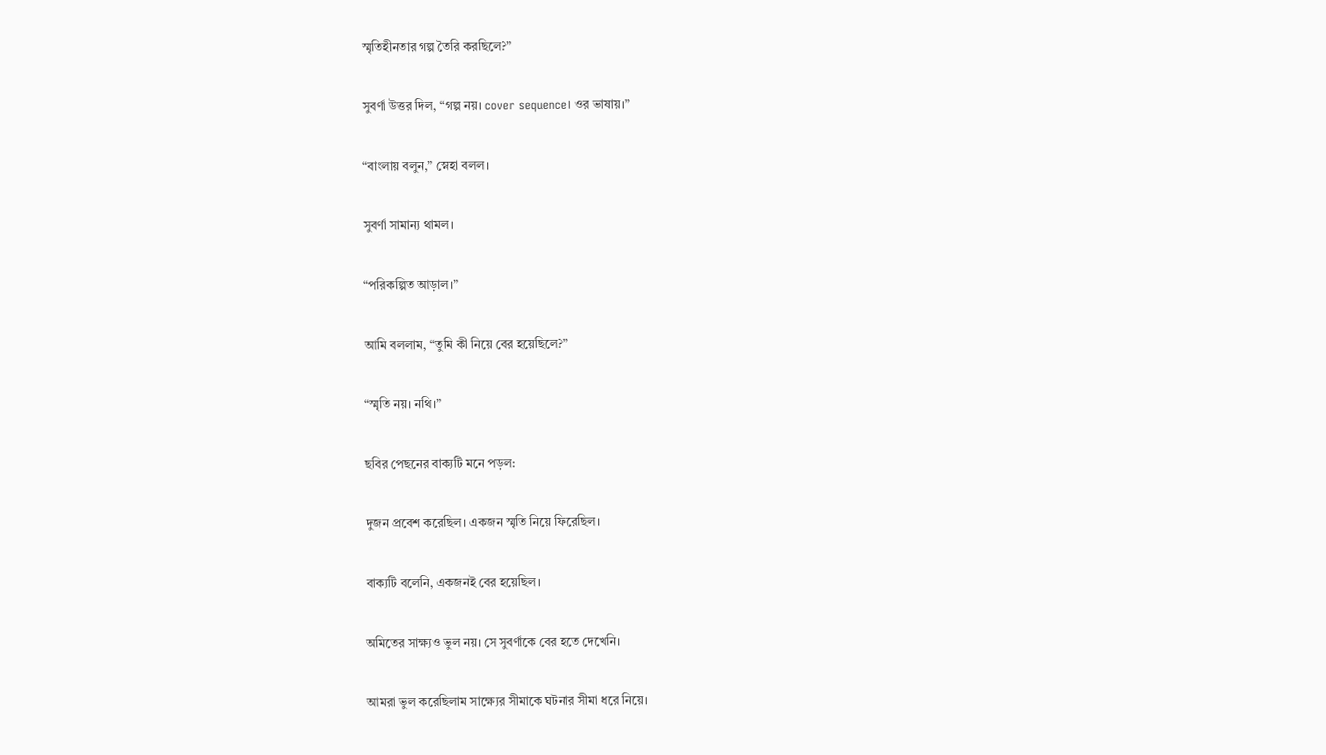স্মৃতিহীনতার গল্প তৈরি করছিলে?”

সুবর্ণা উত্তর দিল, “গল্প নয়। cover sequence। ওর ভাষায়।”

“বাংলায় বলুন,” স্নেহা বলল।

সুবর্ণা সামান্য থামল।

“পরিকল্পিত আড়াল।”

আমি বললাম, “তুমি কী নিয়ে বের হয়েছিলে?”

“স্মৃতি নয়। নথি।”

ছবির পেছনের বাক্যটি মনে পড়ল:

দুজন প্রবেশ করেছিল। একজন স্মৃতি নিয়ে ফিরেছিল।

বাক্যটি বলেনি, একজনই বের হয়েছিল।

অমিতের সাক্ষ্যও ভুল নয়। সে সুবর্ণাকে বের হতে দেখেনি।

আমরা ভুল করেছিলাম সাক্ষ্যের সীমাকে ঘটনার সীমা ধরে নিয়ে।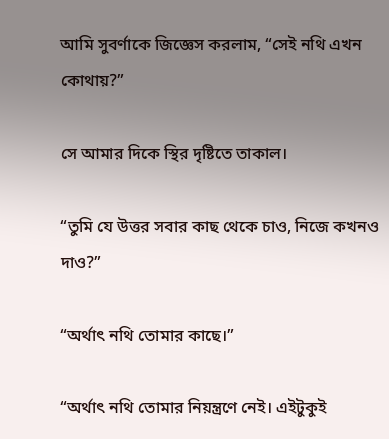আমি সুবর্ণাকে জিজ্ঞেস করলাম, “সেই নথি এখন কোথায়?”

সে আমার দিকে স্থির দৃষ্টিতে তাকাল।

“তুমি যে উত্তর সবার কাছ থেকে চাও, নিজে কখনও দাও?”

“অর্থাৎ নথি তোমার কাছে।”

“অর্থাৎ নথি তোমার নিয়ন্ত্রণে নেই। এইটুকুই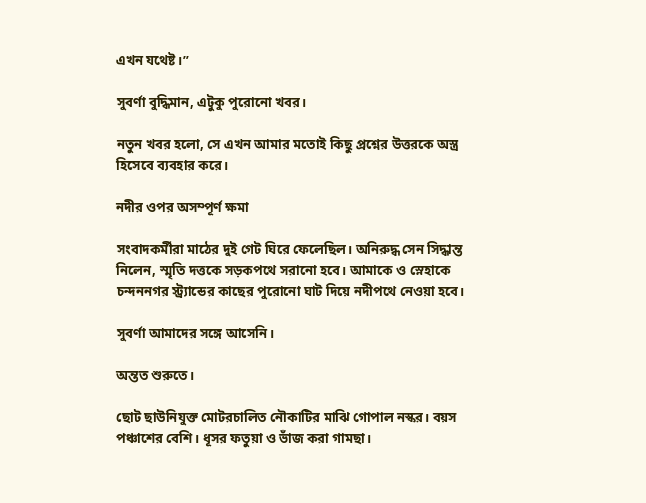এখন যথেষ্ট।”

সুবর্ণা বুদ্ধিমান, এটুকু পুরোনো খবর।

নতুন খবর হলো, সে এখন আমার মতোই কিছু প্রশ্নের উত্তরকে অস্ত্র হিসেবে ব্যবহার করে।

নদীর ওপর অসম্পূর্ণ ক্ষমা

সংবাদকর্মীরা মাঠের দুই গেট ঘিরে ফেলেছিল। অনিরুদ্ধ সেন সিদ্ধান্ত নিলেন, স্মৃতি দত্তকে সড়কপথে সরানো হবে। আমাকে ও স্নেহাকে চন্দননগর স্ট্র্যান্ডের কাছের পুরোনো ঘাট দিয়ে নদীপথে নেওয়া হবে।

সুবর্ণা আমাদের সঙ্গে আসেনি।

অন্তত শুরুতে।

ছোট ছাউনিযুক্ত মোটরচালিত নৌকাটির মাঝি গোপাল নস্কর। বয়স পঞ্চাশের বেশি। ধূসর ফতুয়া ও ভাঁজ করা গামছা।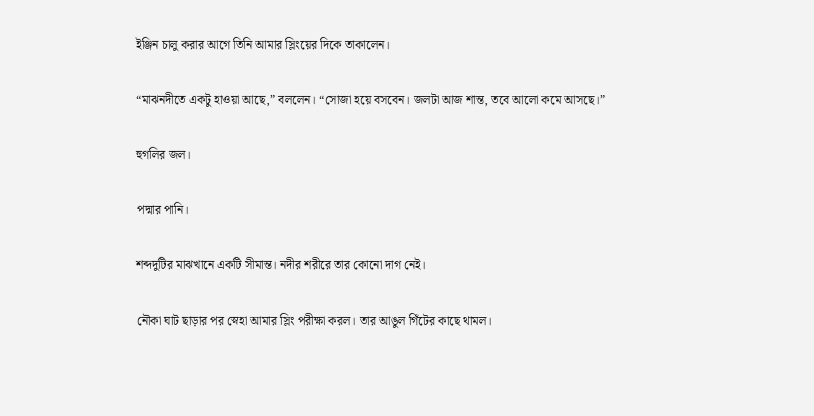ইঞ্জিন চালু করার আগে তিনি আমার স্লিংয়ের দিকে তাকালেন।

“মাঝনদীতে একটু হাওয়া আছে,” বললেন। “সোজা হয়ে বসবেন। জলটা আজ শান্ত, তবে আলো কমে আসছে।”

হুগলির জল।

পদ্মার পানি।

শব্দদুটির মাঝখানে একটি সীমান্ত। নদীর শরীরে তার কোনো দাগ নেই।

নৌকা ঘাট ছাড়ার পর স্নেহা আমার স্লিং পরীক্ষা করল। তার আঙুল গিঁটের কাছে থামল।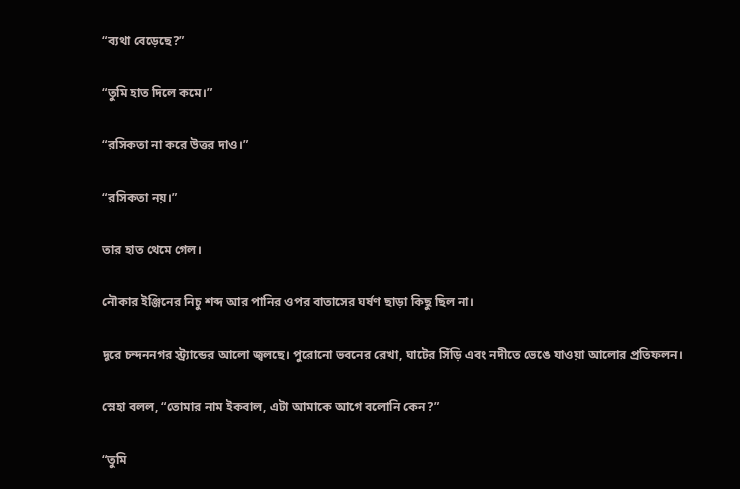“ব্যথা বেড়েছে?”

“তুমি হাত দিলে কমে।”

“রসিকতা না করে উত্তর দাও।”

“রসিকতা নয়।”

তার হাত থেমে গেল।

নৌকার ইঞ্জিনের নিচু শব্দ আর পানির ওপর বাতাসের ঘর্ষণ ছাড়া কিছু ছিল না।

দূরে চন্দননগর স্ট্র্যান্ডের আলো জ্বলছে। পুরোনো ভবনের রেখা, ঘাটের সিঁড়ি এবং নদীতে ভেঙে যাওয়া আলোর প্রতিফলন।

স্নেহা বলল, “তোমার নাম ইকবাল, এটা আমাকে আগে বলোনি কেন?”

“তুমি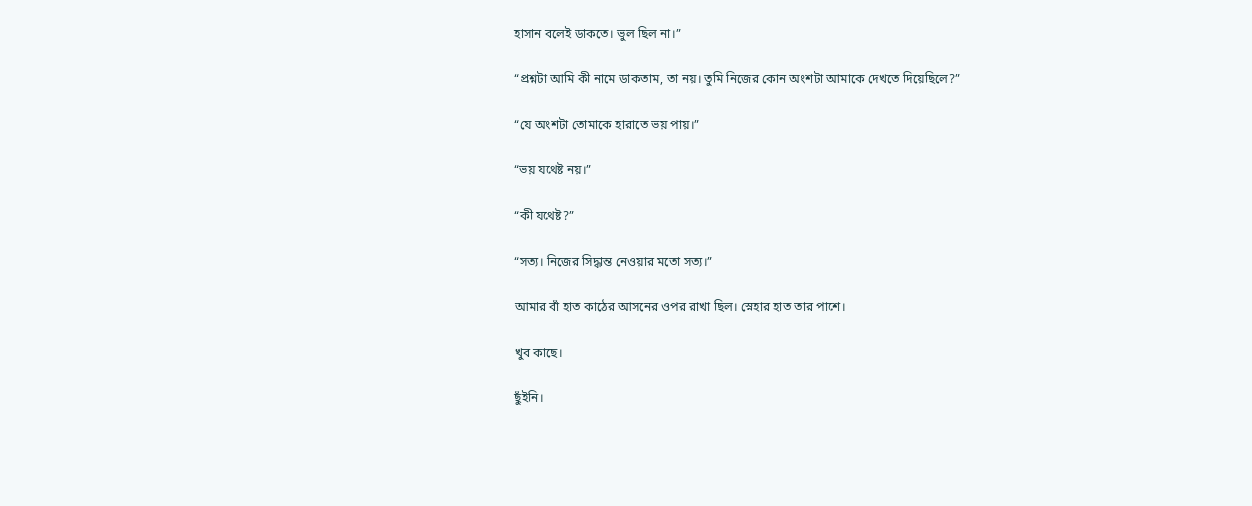হাসান বলেই ডাকতে। ভুল ছিল না।”

“প্রশ্নটা আমি কী নামে ডাকতাম, তা নয়। তুমি নিজের কোন অংশটা আমাকে দেখতে দিয়েছিলে?”

“যে অংশটা তোমাকে হারাতে ভয় পায়।”

“ভয় যথেষ্ট নয়।”

“কী যথেষ্ট?”

“সত্য। নিজের সিদ্ধান্ত নেওয়ার মতো সত্য।”

আমার বাঁ হাত কাঠের আসনের ওপর রাখা ছিল। স্নেহার হাত তার পাশে।

খুব কাছে।

ছুঁইনি।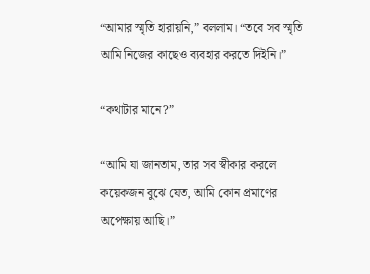“আমার স্মৃতি হারায়নি,” বললাম। “তবে সব স্মৃতি আমি নিজের কাছেও ব্যবহার করতে দিইনি।”

“কথাটার মানে?”

“আমি যা জানতাম, তার সব স্বীকার করলে কয়েকজন বুঝে যেত, আমি কোন প্রমাণের অপেক্ষায় আছি।”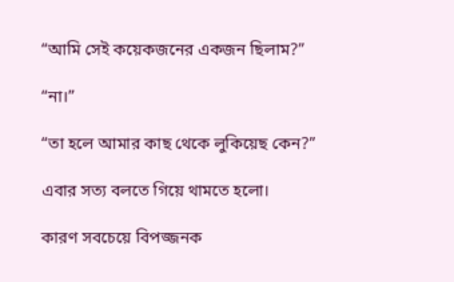“আমি সেই কয়েকজনের একজন ছিলাম?”

“না।”

“তা হলে আমার কাছ থেকে লুকিয়েছ কেন?”

এবার সত্য বলতে গিয়ে থামতে হলো।

কারণ সবচেয়ে বিপজ্জনক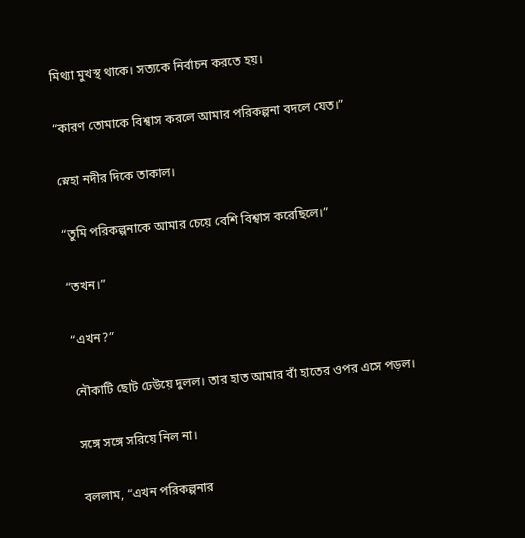মিথ্যা মুখস্থ থাকে। সত্যকে নির্বাচন করতে হয়।

“কারণ তোমাকে বিশ্বাস করলে আমার পরিকল্পনা বদলে যেত।”

স্নেহা নদীর দিকে তাকাল।

“তুমি পরিকল্পনাকে আমার চেয়ে বেশি বিশ্বাস করেছিলে।”

“তখন।”

“এখন?”

নৌকাটি ছোট ঢেউয়ে দুলল। তার হাত আমার বাঁ হাতের ওপর এসে পড়ল।

সঙ্গে সঙ্গে সরিয়ে নিল না।

বললাম, “এখন পরিকল্পনার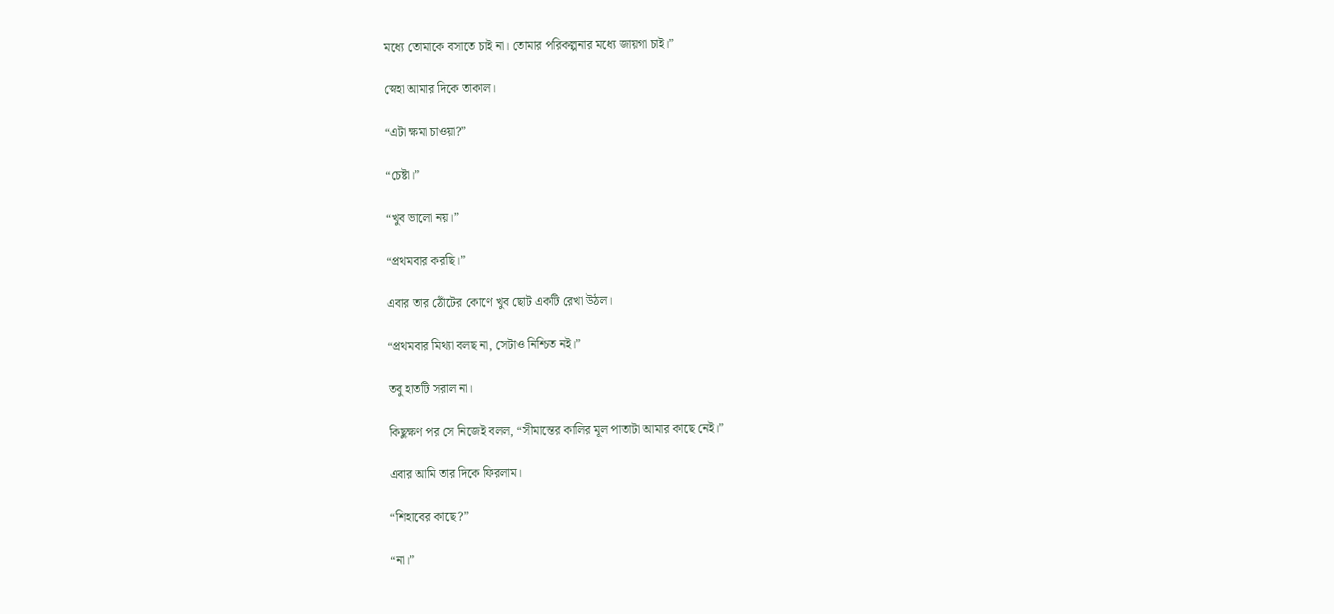মধ্যে তোমাকে বসাতে চাই না। তোমার পরিকল্পনার মধ্যে জায়গা চাই।”

স্নেহা আমার দিকে তাকাল।

“এটা ক্ষমা চাওয়া?”

“চেষ্টা।”

“খুব ভালো নয়।”

“প্রথমবার করছি।”

এবার তার ঠোঁটের কোণে খুব ছোট একটি রেখা উঠল।

“প্রথমবার মিথ্যা বলছ না, সেটাও নিশ্চিত নই।”

তবু হাতটি সরাল না।

কিছুক্ষণ পর সে নিজেই বলল, “সীমান্তের কালির মূল পাতাটা আমার কাছে নেই।”

এবার আমি তার দিকে ফিরলাম।

“শিহাবের কাছে?”

“না।”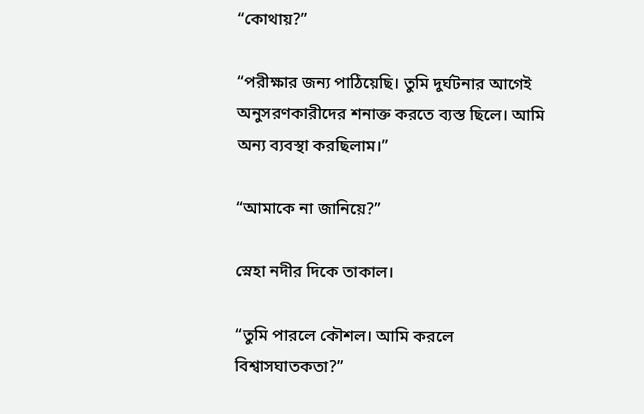“কোথায়?”

“পরীক্ষার জন্য পাঠিয়েছি। তুমি দুর্ঘটনার আগেই অনুসরণকারীদের শনাক্ত করতে ব্যস্ত ছিলে। আমি অন্য ব্যবস্থা করছিলাম।”

“আমাকে না জানিয়ে?”

স্নেহা নদীর দিকে তাকাল।

“তুমি পারলে কৌশল। আমি করলে বিশ্বাসঘাতকতা?”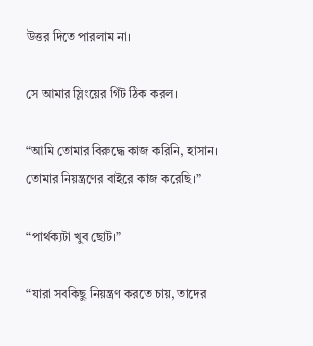উত্তর দিতে পারলাম না।

সে আমার স্লিংয়ের গিঁট ঠিক করল।

“আমি তোমার বিরুদ্ধে কাজ করিনি, হাসান। তোমার নিয়ন্ত্রণের বাইরে কাজ করেছি।”

“পার্থক্যটা খুব ছোট।”

“যারা সবকিছু নিয়ন্ত্রণ করতে চায়, তাদের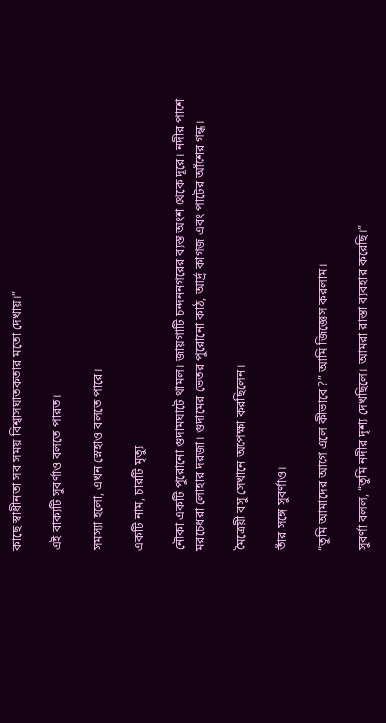কাছে স্বাধীনতা সব সময় বিশ্বাসঘাতকতার মতো দেখায়।”

এই বাক্যটি সুবর্ণাও বলতে পারত।

সমস্যা হলো, এখন স্নেহাও বলতে পারে।

একটি নাম, চারটি মৃত্যু

নৌকা একটি পুরোনো গুদামঘাটে থামল। জায়গাটি চন্দননগরের ব্যস্ত অংশ থেকে দূরে। নদীর পাশে মরচেধরা লোহার দরজা। গুদামের ভেতর পুরোনো কাঠ, আর্দ্র কাগজ এবং পাটের আঁশের গন্ধ।

মৈত্রেয়ী বসু সেখানে অপেক্ষা করছিলেন।

তাঁর সঙ্গে সুবর্ণাও।

“তুমি আমাদের আগে এলে কীভাবে?” আমি জিজ্ঞেস করলাম।

সুবর্ণা বলল, “তুমি নদীর দৃশ্য দেখছিলে। আমরা রাস্তা ব্যবহার করেছি।”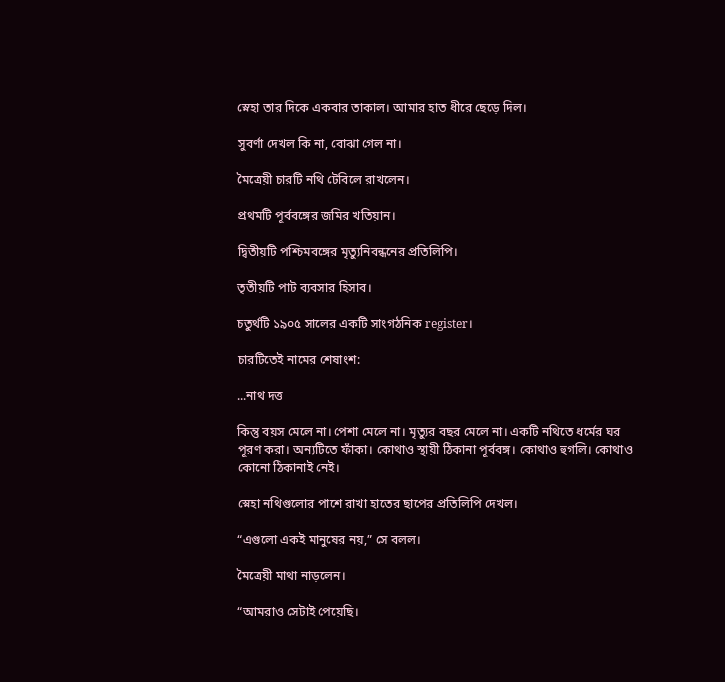স্নেহা তার দিকে একবার তাকাল। আমার হাত ধীরে ছেড়ে দিল।

সুবর্ণা দেখল কি না, বোঝা গেল না।

মৈত্রেয়ী চারটি নথি টেবিলে রাখলেন।

প্রথমটি পূর্ববঙ্গের জমির খতিয়ান।

দ্বিতীয়টি পশ্চিমবঙ্গের মৃত্যুনিবন্ধনের প্রতিলিপি।

তৃতীয়টি পাট ব্যবসার হিসাব।

চতুর্থটি ১৯০৫ সালের একটি সাংগঠনিক register।

চারটিতেই নামের শেষাংশ:

...নাথ দত্ত

কিন্তু বয়স মেলে না। পেশা মেলে না। মৃত্যুর বছর মেলে না। একটি নথিতে ধর্মের ঘর পূরণ করা। অন্যটিতে ফাঁকা। কোথাও স্থায়ী ঠিকানা পূর্ববঙ্গ। কোথাও হুগলি। কোথাও কোনো ঠিকানাই নেই।

স্নেহা নথিগুলোর পাশে রাখা হাতের ছাপের প্রতিলিপি দেখল।

“এগুলো একই মানুষের নয়,” সে বলল।

মৈত্রেয়ী মাথা নাড়লেন।

“আমরাও সেটাই পেয়েছি।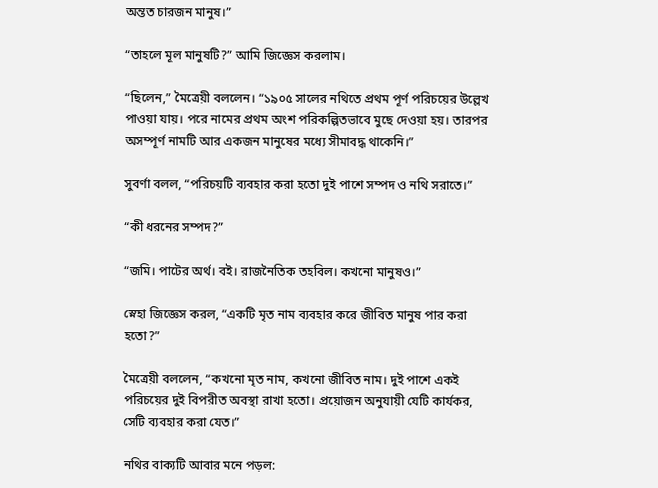অন্তত চারজন মানুষ।”

“তাহলে মূল মানুষটি?” আমি জিজ্ঞেস করলাম।

“ছিলেন,” মৈত্রেয়ী বললেন। “১৯০৫ সালের নথিতে প্রথম পূর্ণ পরিচয়ের উল্লেখ পাওয়া যায়। পরে নামের প্রথম অংশ পরিকল্পিতভাবে মুছে দেওয়া হয়। তারপর অসম্পূর্ণ নামটি আর একজন মানুষের মধ্যে সীমাবদ্ধ থাকেনি।”

সুবর্ণা বলল, “পরিচয়টি ব্যবহার করা হতো দুই পাশে সম্পদ ও নথি সরাতে।”

“কী ধরনের সম্পদ?”

“জমি। পাটের অর্থ। বই। রাজনৈতিক তহবিল। কখনো মানুষও।”

স্নেহা জিজ্ঞেস করল, “একটি মৃত নাম ব্যবহার করে জীবিত মানুষ পার করা হতো?”

মৈত্রেয়ী বললেন, “কখনো মৃত নাম, কখনো জীবিত নাম। দুই পাশে একই পরিচয়ের দুই বিপরীত অবস্থা রাখা হতো। প্রয়োজন অনুযায়ী যেটি কার্যকর, সেটি ব্যবহার করা যেত।”

নথির বাক্যটি আবার মনে পড়ল: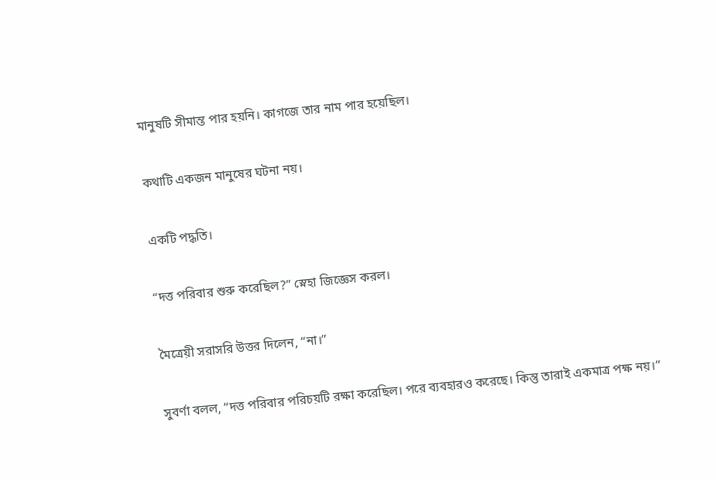মানুষটি সীমান্ত পার হয়নি। কাগজে তার নাম পার হয়েছিল।

কথাটি একজন মানুষের ঘটনা নয়।

একটি পদ্ধতি।

“দত্ত পরিবার শুরু করেছিল?” স্নেহা জিজ্ঞেস করল।

মৈত্রেয়ী সরাসরি উত্তর দিলেন, “না।”

সুবর্ণা বলল, “দত্ত পরিবার পরিচয়টি রক্ষা করেছিল। পরে ব্যবহারও করেছে। কিন্তু তারাই একমাত্র পক্ষ নয়।”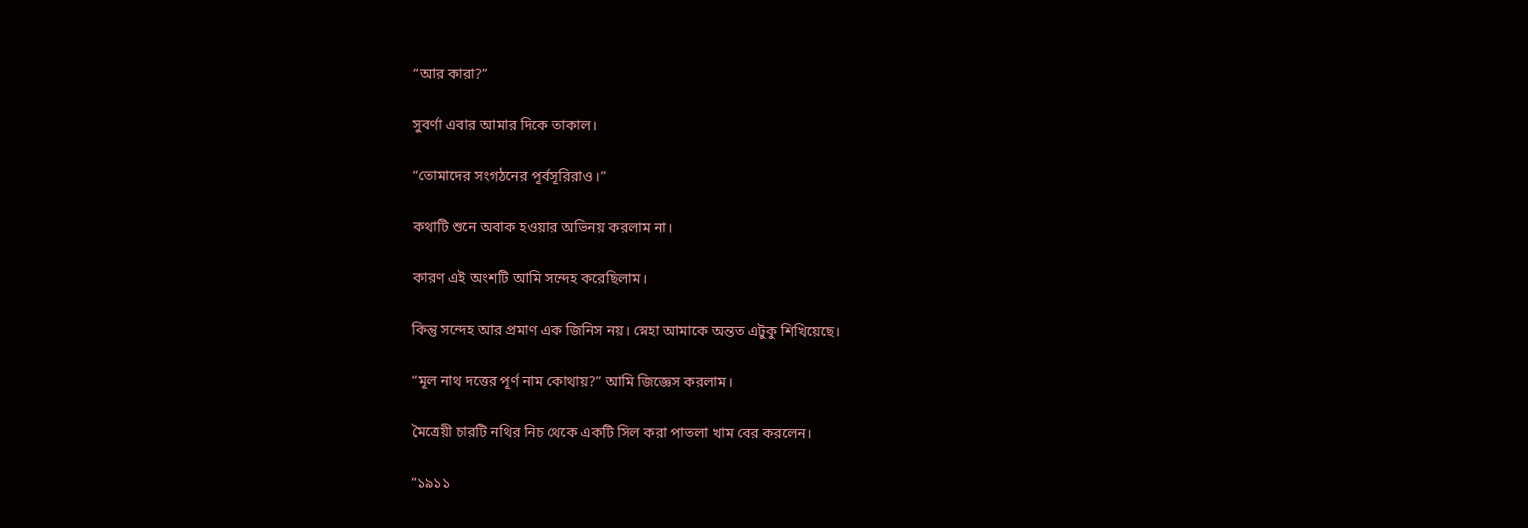“আর কারা?”

সুবর্ণা এবার আমার দিকে তাকাল।

“তোমাদের সংগঠনের পূর্বসূরিরাও।”

কথাটি শুনে অবাক হওয়ার অভিনয় করলাম না।

কারণ এই অংশটি আমি সন্দেহ করেছিলাম।

কিন্তু সন্দেহ আর প্রমাণ এক জিনিস নয়। স্নেহা আমাকে অন্তত এটুকু শিখিয়েছে।

“মূল নাথ দত্তের পূর্ণ নাম কোথায়?” আমি জিজ্ঞেস করলাম।

মৈত্রেয়ী চারটি নথির নিচ থেকে একটি সিল করা পাতলা খাম বের করলেন।

“১৯১১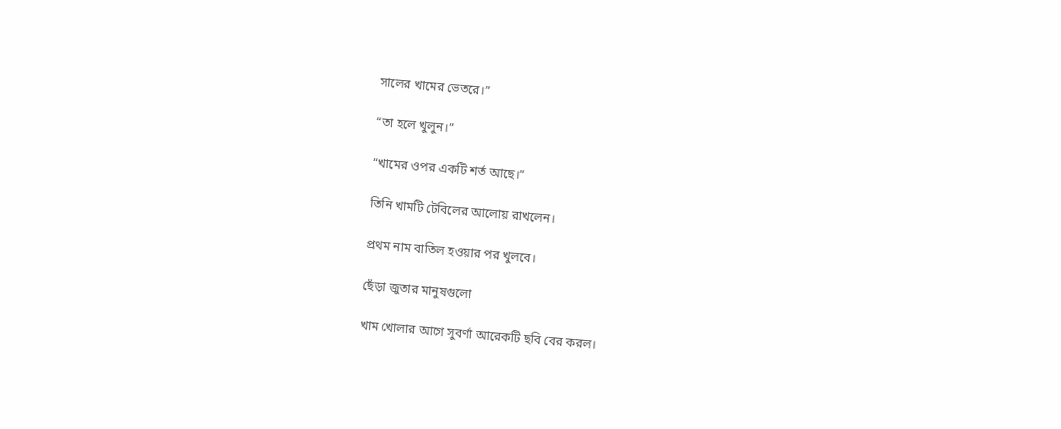সালের খামের ভেতরে।”

“তা হলে খুলুন।”

“খামের ওপর একটি শর্ত আছে।”

তিনি খামটি টেবিলের আলোয় রাখলেন।

প্রথম নাম বাতিল হওয়ার পর খুলবে।

ছেঁড়া জুতার মানুষগুলো

খাম খোলার আগে সুবর্ণা আরেকটি ছবি বের করল।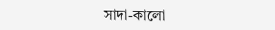সাদা-কালো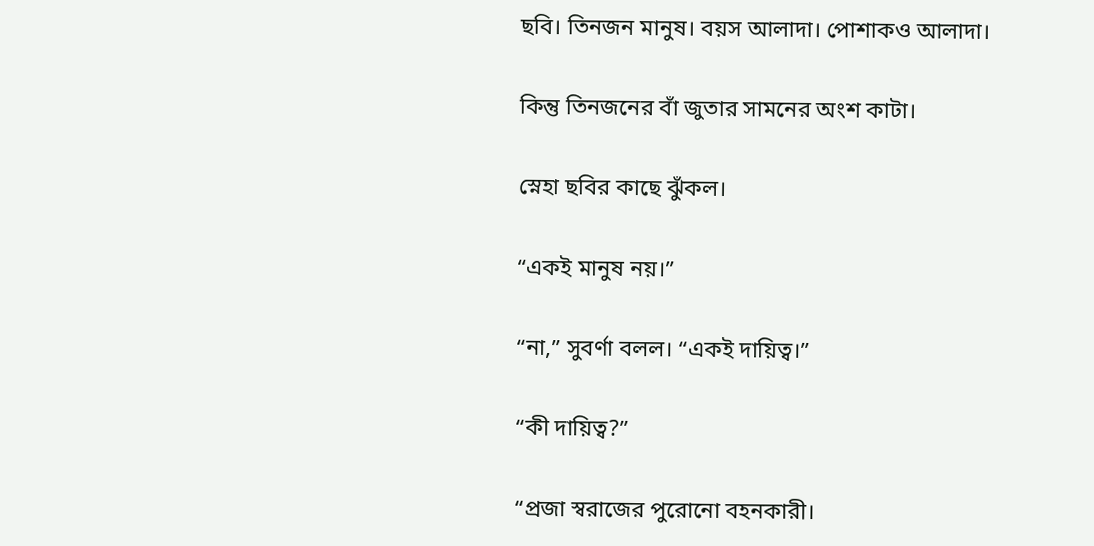ছবি। তিনজন মানুষ। বয়স আলাদা। পোশাকও আলাদা।

কিন্তু তিনজনের বাঁ জুতার সামনের অংশ কাটা।

স্নেহা ছবির কাছে ঝুঁকল।

“একই মানুষ নয়।”

“না,” সুবর্ণা বলল। “একই দায়িত্ব।”

“কী দায়িত্ব?”

“প্রজা স্বরাজের পুরোনো বহনকারী।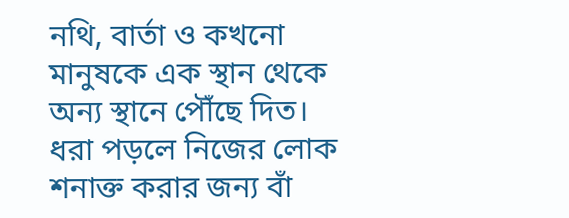নথি, বার্তা ও কখনো মানুষকে এক স্থান থেকে অন্য স্থানে পৌঁছে দিত। ধরা পড়লে নিজের লোক শনাক্ত করার জন্য বাঁ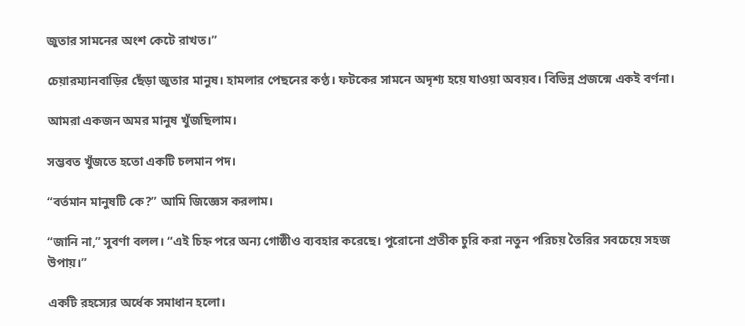জুতার সামনের অংশ কেটে রাখত।”

চেয়ারম্যানবাড়ির ছেঁড়া জুতার মানুষ। হামলার পেছনের কণ্ঠ। ফটকের সামনে অদৃশ্য হয়ে যাওয়া অবয়ব। বিভিন্ন প্রজন্মে একই বর্ণনা।

আমরা একজন অমর মানুষ খুঁজছিলাম।

সম্ভবত খুঁজতে হতো একটি চলমান পদ।

“বর্তমান মানুষটি কে?” আমি জিজ্ঞেস করলাম।

“জানি না,” সুবর্ণা বলল। “এই চিহ্ন পরে অন্য গোষ্ঠীও ব্যবহার করেছে। পুরোনো প্রতীক চুরি করা নতুন পরিচয় তৈরির সবচেয়ে সহজ উপায়।”

একটি রহস্যের অর্ধেক সমাধান হলো।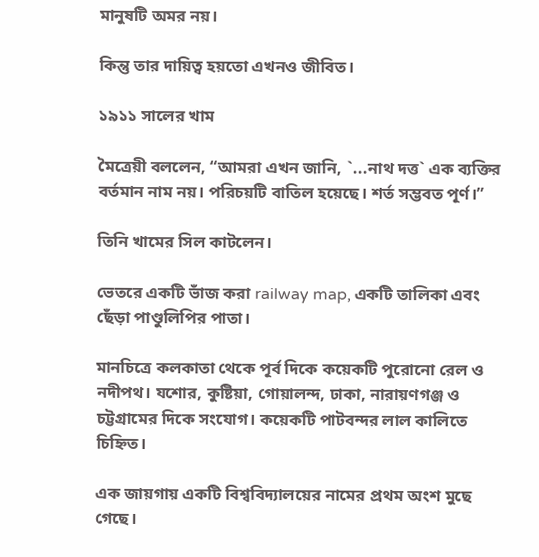মানুষটি অমর নয়।

কিন্তু তার দায়িত্ব হয়তো এখনও জীবিত।

১৯১১ সালের খাম

মৈত্রেয়ী বললেন, “আমরা এখন জানি, `...নাথ দত্ত` এক ব্যক্তির বর্তমান নাম নয়। পরিচয়টি বাতিল হয়েছে। শর্ত সম্ভবত পূর্ণ।”

তিনি খামের সিল কাটলেন।

ভেতরে একটি ভাঁজ করা railway map, একটি তালিকা এবং ছেঁড়া পাণ্ডুলিপির পাতা।

মানচিত্রে কলকাতা থেকে পূর্ব দিকে কয়েকটি পুরোনো রেল ও নদীপথ। যশোর, কুষ্টিয়া, গোয়ালন্দ, ঢাকা, নারায়ণগঞ্জ ও চট্টগ্রামের দিকে সংযোগ। কয়েকটি পাটবন্দর লাল কালিতে চিহ্নিত।

এক জায়গায় একটি বিশ্ববিদ্যালয়ের নামের প্রথম অংশ মুছে গেছে।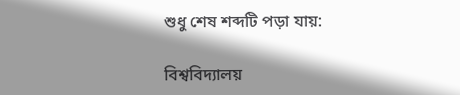শুধু শেষ শব্দটি পড়া যায়:

বিশ্ববিদ্যালয়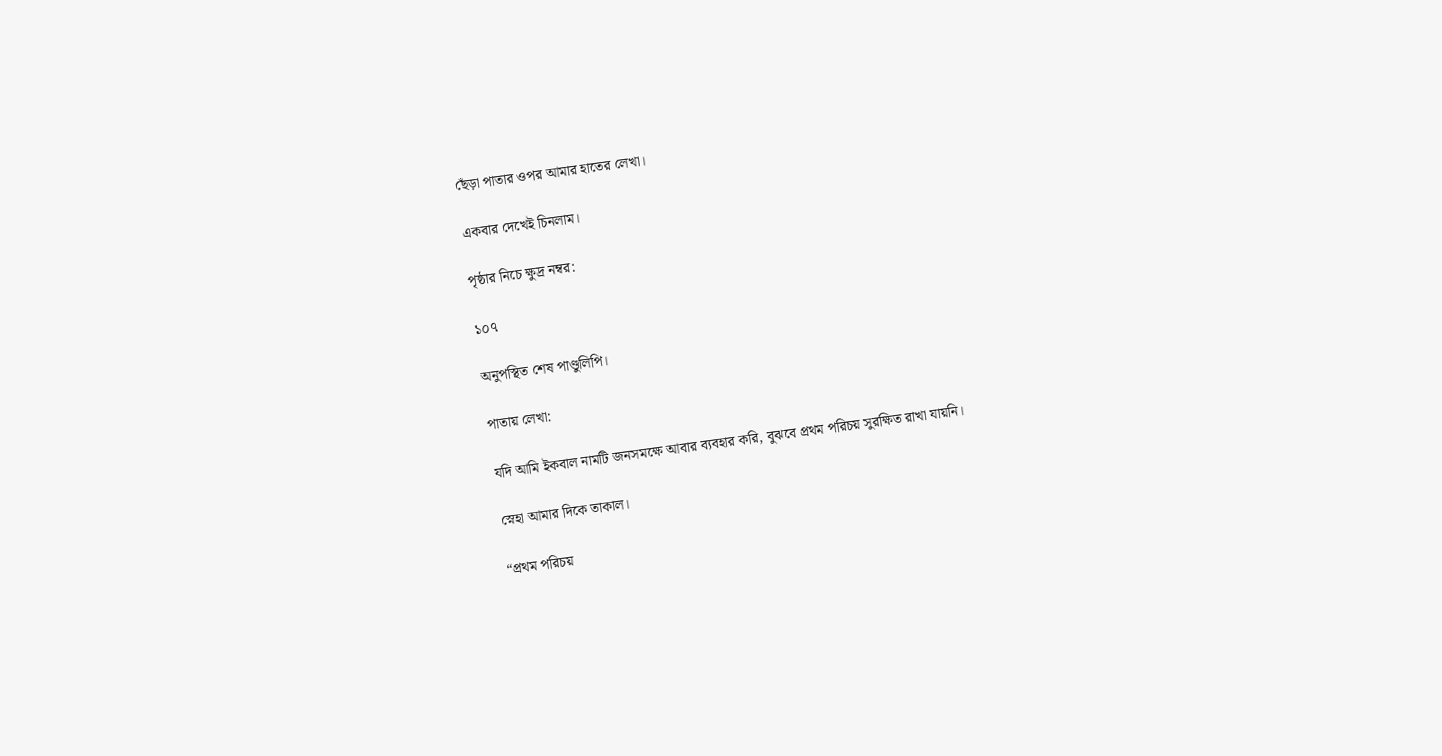ছেঁড়া পাতার ওপর আমার হাতের লেখা।

একবার দেখেই চিনলাম।

পৃষ্ঠার নিচে ক্ষুদ্র নম্বর:

১০৭

অনুপস্থিত শেষ পাণ্ডুলিপি।

পাতায় লেখা:

যদি আমি ইকবাল নামটি জনসমক্ষে আবার ব্যবহার করি, বুঝবে প্রথম পরিচয় সুরক্ষিত রাখা যায়নি।

স্নেহা আমার দিকে তাকাল।

“প্রথম পরিচয়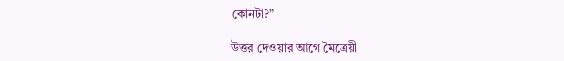কোনটা?”

উত্তর দেওয়ার আগে মৈত্রেয়ী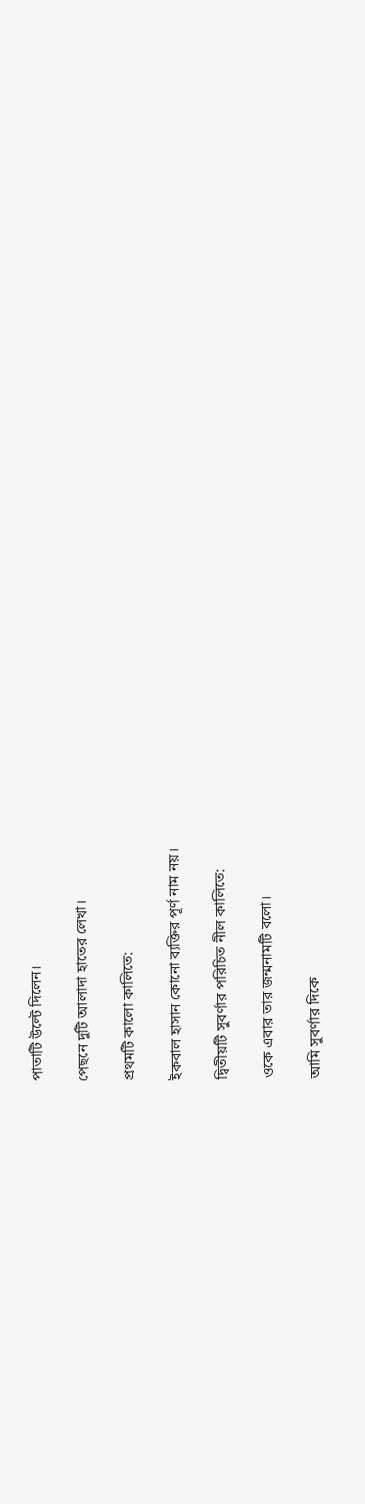পাতাটি উল্টে দিলেন।

পেছনে দুটি আলাদা হাতের লেখা।

প্রথমটি কালো কালিতে:

ইকবাল হাসান কোনো ব্যক্তির পূর্ণ নাম নয়।

দ্বিতীয়টি সুবর্ণার পরিচিত নীল কালিতে:

ওকে এবার তার জন্মনামটি বলো।

আমি সুবর্ণার দিকে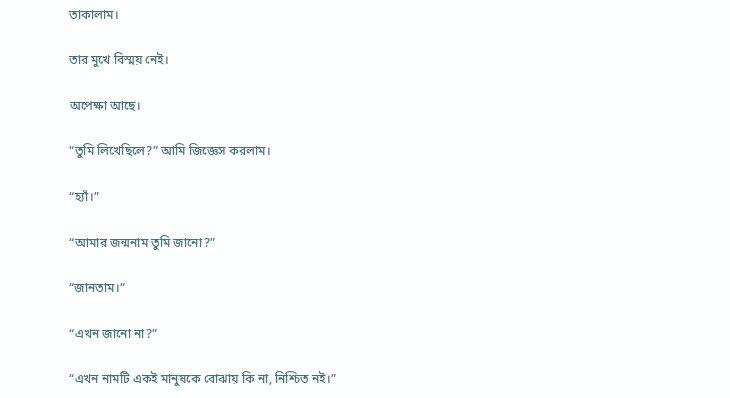তাকালাম।

তার মুখে বিস্ময় নেই।

অপেক্ষা আছে।

“তুমি লিখেছিলে?” আমি জিজ্ঞেস করলাম।

“হ্যাঁ।”

“আমার জন্মনাম তুমি জানো?”

“জানতাম।”

“এখন জানো না?”

“এখন নামটি একই মানুষকে বোঝায় কি না, নিশ্চিত নই।”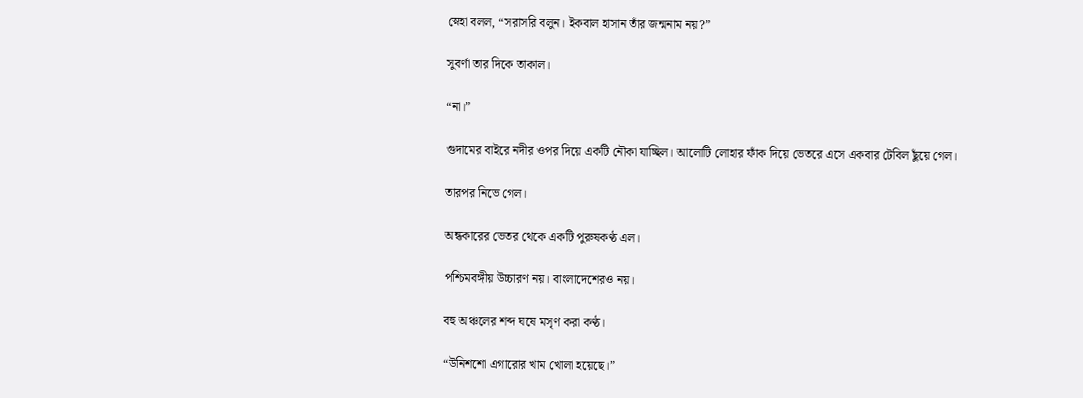স্নেহা বলল, “সরাসরি বলুন। ইকবাল হাসান তাঁর জন্মনাম নয়?”

সুবর্ণা তার দিকে তাকাল।

“না।”

গুদামের বাইরে নদীর ওপর দিয়ে একটি নৌকা যাচ্ছিল। আলোটি লোহার ফাঁক দিয়ে ভেতরে এসে একবার টেবিল ছুঁয়ে গেল।

তারপর নিভে গেল।

অন্ধকারের ভেতর থেকে একটি পুরুষকণ্ঠ এল।

পশ্চিমবঙ্গীয় উচ্চারণ নয়। বাংলাদেশেরও নয়।

বহু অঞ্চলের শব্দ ঘষে মসৃণ করা কণ্ঠ।

“উনিশশো এগারোর খাম খোলা হয়েছে।”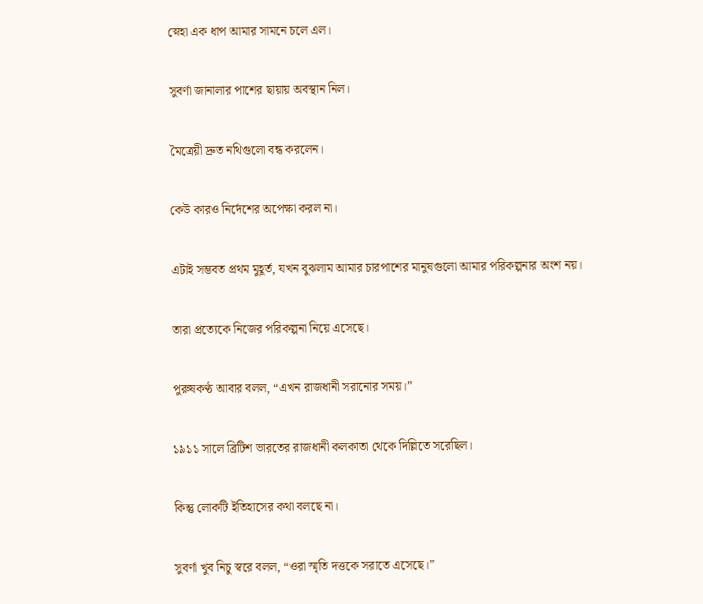স্নেহা এক ধাপ আমার সামনে চলে এল।

সুবর্ণা জানালার পাশের ছায়ায় অবস্থান নিল।

মৈত্রেয়ী দ্রুত নথিগুলো বন্ধ করলেন।

কেউ কারও নির্দেশের অপেক্ষা করল না।

এটাই সম্ভবত প্রথম মুহূর্ত, যখন বুঝলাম আমার চারপাশের মানুষগুলো আমার পরিকল্পনার অংশ নয়।

তারা প্রত্যেকে নিজের পরিকল্পনা নিয়ে এসেছে।

পুরুষকণ্ঠ আবার বলল, “এখন রাজধানী সরানোর সময়।”

১৯১১ সালে ব্রিটিশ ভারতের রাজধানী কলকাতা থেকে দিল্লিতে সরেছিল।

কিন্তু লোকটি ইতিহাসের কথা বলছে না।

সুবর্ণা খুব নিচু স্বরে বলল, “ওরা স্মৃতি দত্তকে সরাতে এসেছে।”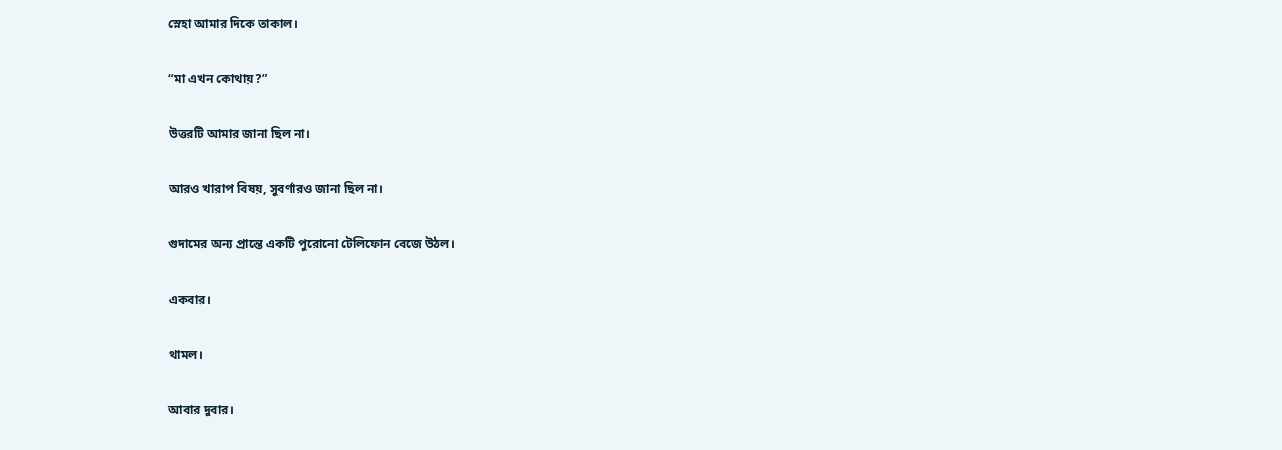স্নেহা আমার দিকে তাকাল।

“মা এখন কোথায়?”

উত্তরটি আমার জানা ছিল না।

আরও খারাপ বিষয়, সুবর্ণারও জানা ছিল না।

গুদামের অন্য প্রান্তে একটি পুরোনো টেলিফোন বেজে উঠল।

একবার।

থামল।

আবার দুবার।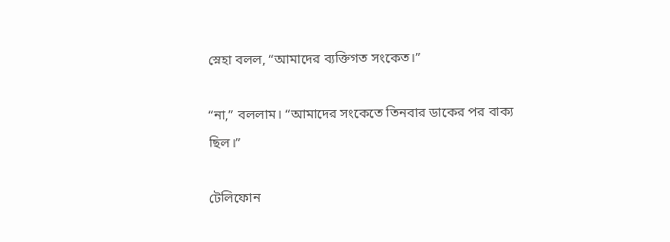স্নেহা বলল, “আমাদের ব্যক্তিগত সংকেত।”

“না,” বললাম। “আমাদের সংকেতে তিনবার ডাকের পর বাক্য ছিল।”

টেলিফোন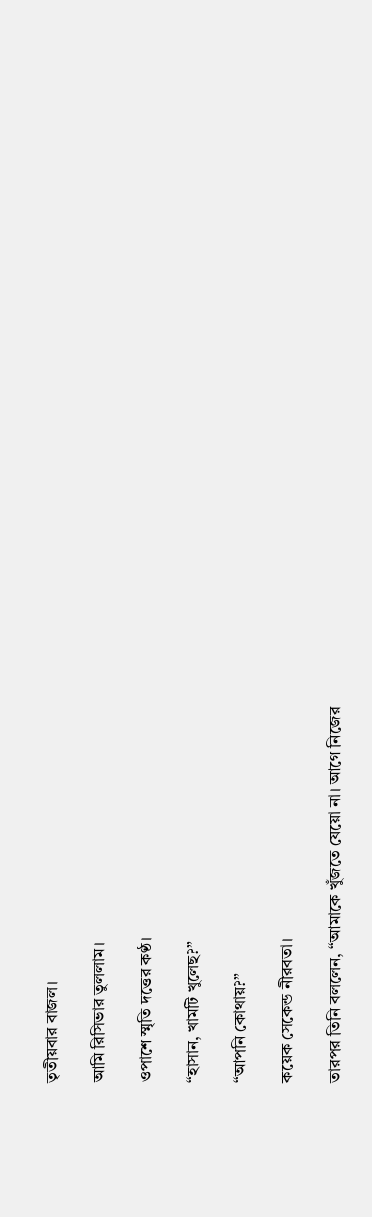তৃতীয়বার বাজল।

আমি রিসিভার তুললাম।

ওপাশে স্মৃতি দত্তের কণ্ঠ।

“হাসান, খামটি খুলেছ?”

“আপনি কোথায়?”

কয়েক সেকেন্ড নীরবতা।

তারপর তিনি বললেন, “আমাকে খুঁজতে যেয়ো না। আগে নিজের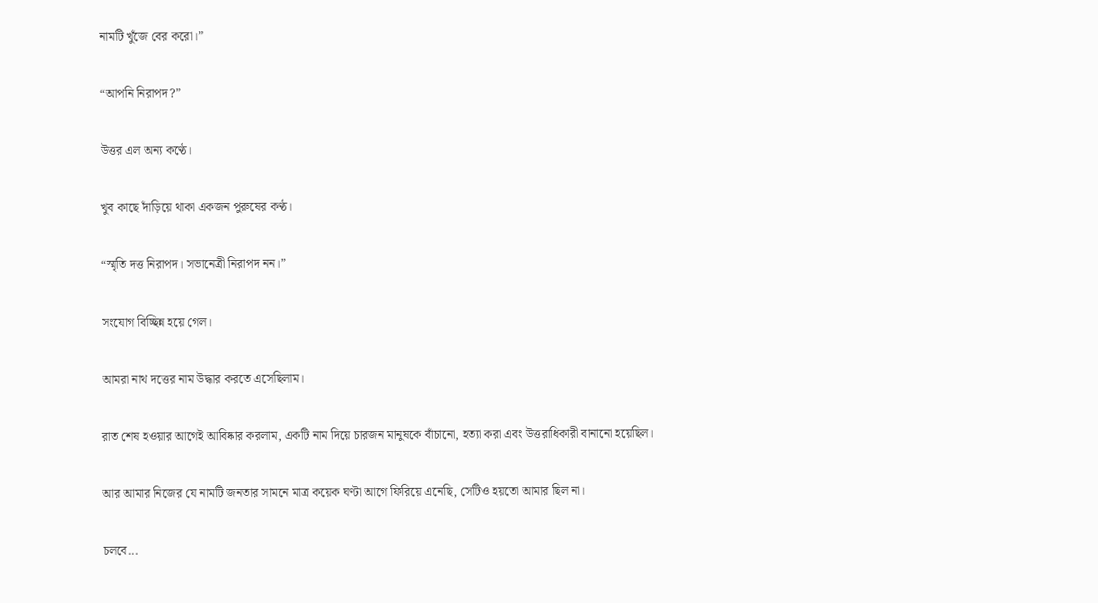নামটি খুঁজে বের করো।”

“আপনি নিরাপদ?”

উত্তর এল অন্য কণ্ঠে।

খুব কাছে দাঁড়িয়ে থাকা একজন পুরুষের কণ্ঠ।

“স্মৃতি দত্ত নিরাপদ। সভানেত্রী নিরাপদ নন।”

সংযোগ বিচ্ছিন্ন হয়ে গেল।

আমরা নাথ দত্তের নাম উদ্ধার করতে এসেছিলাম।

রাত শেষ হওয়ার আগেই আবিষ্কার করলাম, একটি নাম দিয়ে চারজন মানুষকে বাঁচানো, হত্যা করা এবং উত্তরাধিকারী বানানো হয়েছিল।

আর আমার নিজের যে নামটি জনতার সামনে মাত্র কয়েক ঘণ্টা আগে ফিরিয়ে এনেছি, সেটিও হয়তো আমার ছিল না।

চলবে...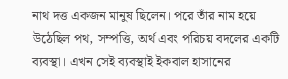নাথ দত্ত একজন মানুষ ছিলেন। পরে তাঁর নাম হয়ে উঠেছিল পথ, সম্পত্তি, অর্থ এবং পরিচয় বদলের একটি ব্যবস্থা। এখন সেই ব্যবস্থাই ইকবাল হাসানের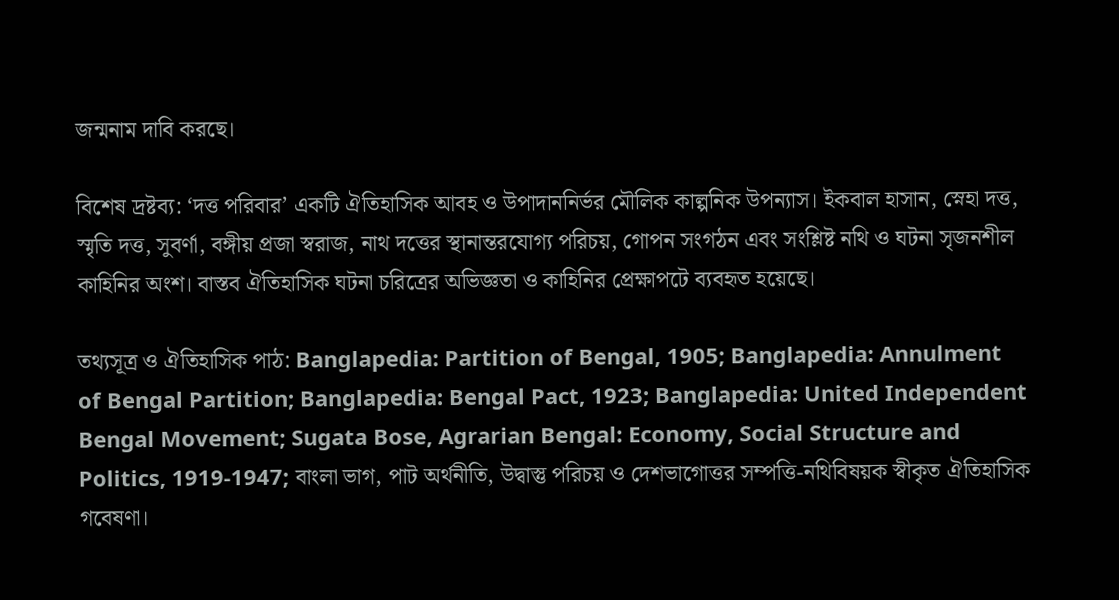জন্মনাম দাবি করছে।

বিশেষ দ্রষ্টব্য: ‘দত্ত পরিবার’ একটি ঐতিহাসিক আবহ ও উপাদাননির্ভর মৌলিক কাল্পনিক উপন্যাস। ইকবাল হাসান, স্নেহা দত্ত, স্মৃতি দত্ত, সুবর্ণা, বঙ্গীয় প্রজা স্বরাজ, নাথ দত্তের স্থানান্তরযোগ্য পরিচয়, গোপন সংগঠন এবং সংশ্লিষ্ট নথি ও ঘটনা সৃজনশীল কাহিনির অংশ। বাস্তব ঐতিহাসিক ঘটনা চরিত্রের অভিজ্ঞতা ও কাহিনির প্রেক্ষাপটে ব্যবহৃত হয়েছে।

তথ্যসূত্র ও ঐতিহাসিক পাঠ: Banglapedia: Partition of Bengal, 1905; Banglapedia: Annulment of Bengal Partition; Banglapedia: Bengal Pact, 1923; Banglapedia: United Independent Bengal Movement; Sugata Bose, Agrarian Bengal: Economy, Social Structure and Politics, 1919-1947; বাংলা ভাগ, পাট অর্থনীতি, উদ্বাস্তু পরিচয় ও দেশভাগোত্তর সম্পত্তি-নথিবিষয়ক স্বীকৃত ঐতিহাসিক গবেষণা।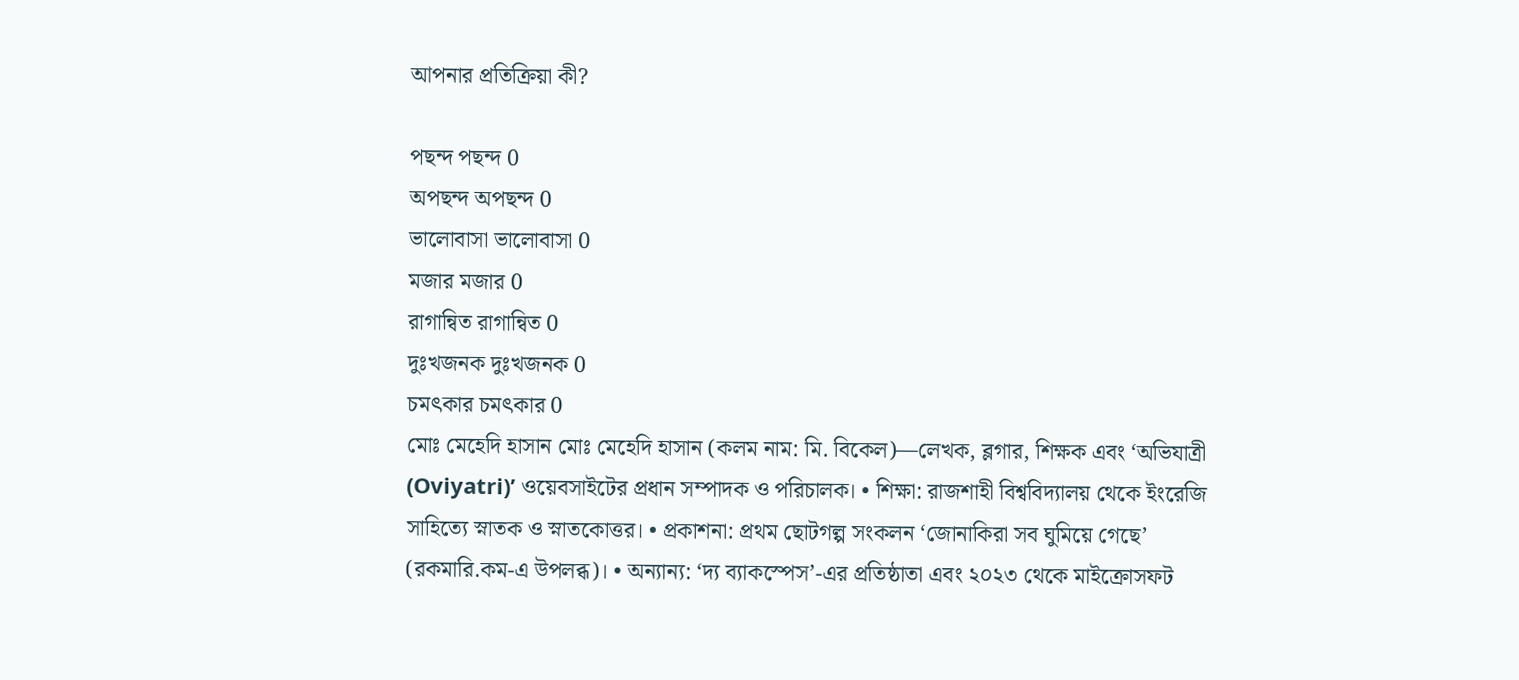আপনার প্রতিক্রিয়া কী?

পছন্দ পছন্দ 0
অপছন্দ অপছন্দ 0
ভালোবাসা ভালোবাসা 0
মজার মজার 0
রাগান্বিত রাগান্বিত 0
দুঃখজনক দুঃখজনক 0
চমৎকার চমৎকার 0
মোঃ মেহেদি হাসান মোঃ মেহেদি হাসান (কলম নাম: মি. বিকেল)—লেখক, ব্লগার, শিক্ষক এবং ‘অভিযাত্রী (Oviyatri)’ ওয়েবসাইটের প্রধান সম্পাদক ও পরিচালক। • শিক্ষা: রাজশাহী বিশ্ববিদ্যালয় থেকে ইংরেজি সাহিত্যে স্নাতক ও স্নাতকোত্তর। • প্রকাশনা: প্রথম ছোটগল্প সংকলন ‘জোনাকিরা সব ঘুমিয়ে গেছে’ (রকমারি.কম-এ উপলব্ধ)। • অন্যান্য: ‘দ্য ব্যাকস্পেস’-এর প্রতিষ্ঠাতা এবং ২০২৩ থেকে মাইক্রোসফট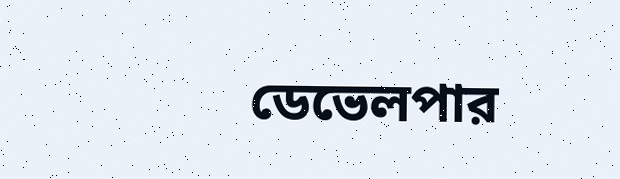ডেভেলপার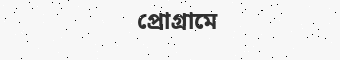প্রোগ্রামে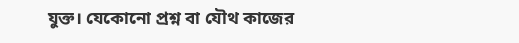যুক্ত। যেকোনো প্রশ্ন বা যৌথ কাজের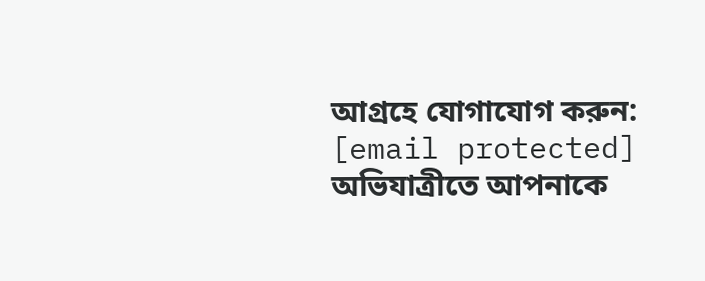আগ্রহে যোগাযোগ করুন: [email protected] অভিযাত্রীতে আপনাকে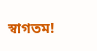স্বাগতম!